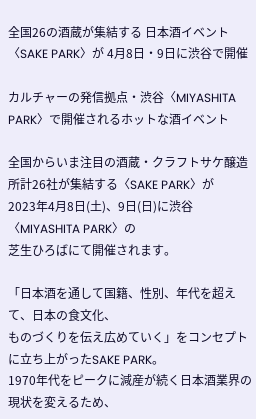全国26の酒蔵が集結する 日本酒イベント〈SAKE PARK〉が 4月8日・9日に渋谷で開催

カルチャーの発信拠点・渋谷〈MIYASHITA PARK〉で開催されるホットな酒イベント

全国からいま注目の酒蔵・クラフトサケ醸造所計26社が集結する〈SAKE PARK〉が
2023年4月8日(土)、9日(日)に渋谷〈MIYASHITA PARK〉の
芝生ひろばにて開催されます。

「日本酒を通して国籍、性別、年代を超えて、日本の食文化、
ものづくりを伝え広めていく」をコンセプトに立ち上がったSAKE PARK。
1970年代をピークに減産が続く日本酒業界の現状を変えるため、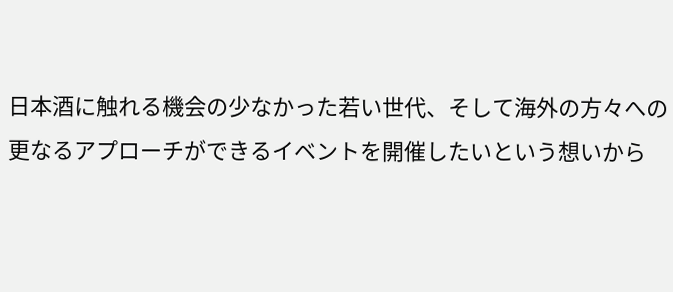日本酒に触れる機会の少なかった若い世代、そして海外の方々への
更なるアプローチができるイベントを開催したいという想いから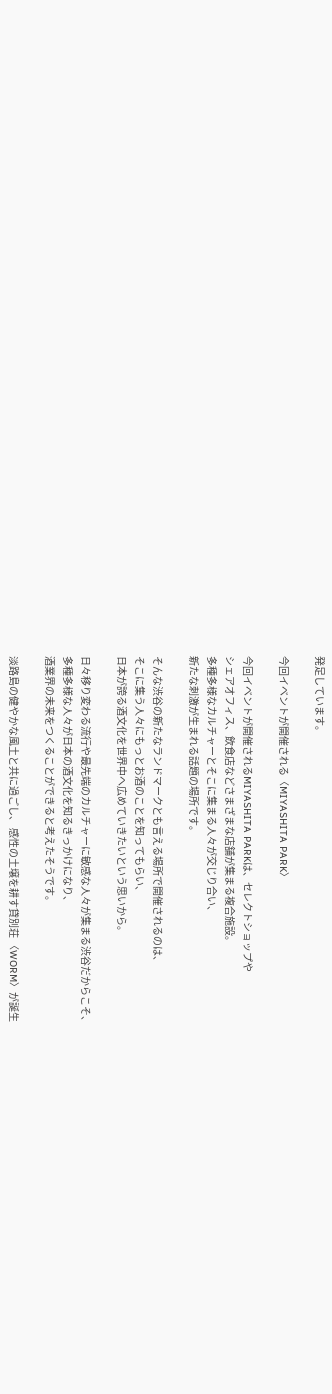発足しています。

今回イベントが開催される〈MIYASHITA PARK〉

今回イベントが開催されるMIYASHITA PARKは、セレクトショップや
シェアオフィス、飲食店などさまざまな店舗が集まる複合施設。
多種多様なカルチャーとそこに集まる人々が交じり合い、
新たな刺激が生まれる話題の場所です。

そんな渋谷の新たなランドマークとも言える場所で開催されるのは、
そこに集う人々にもっとお酒のことを知ってもらい、
日本が誇る酒文化を世界中へ広めていきたいという思いから。

日々移り変わる流行や最先端のカルチャーに敏感な人々が集まる渋谷だからこそ、
多種多様な人々が日本の酒文化を知るきっかけになり、
酒業界の未来をつくることができると考えたそうです。

淡路島の健やかな風土と共に過ごし、 感性の土壌を耕す貸別荘 〈WORM〉が誕生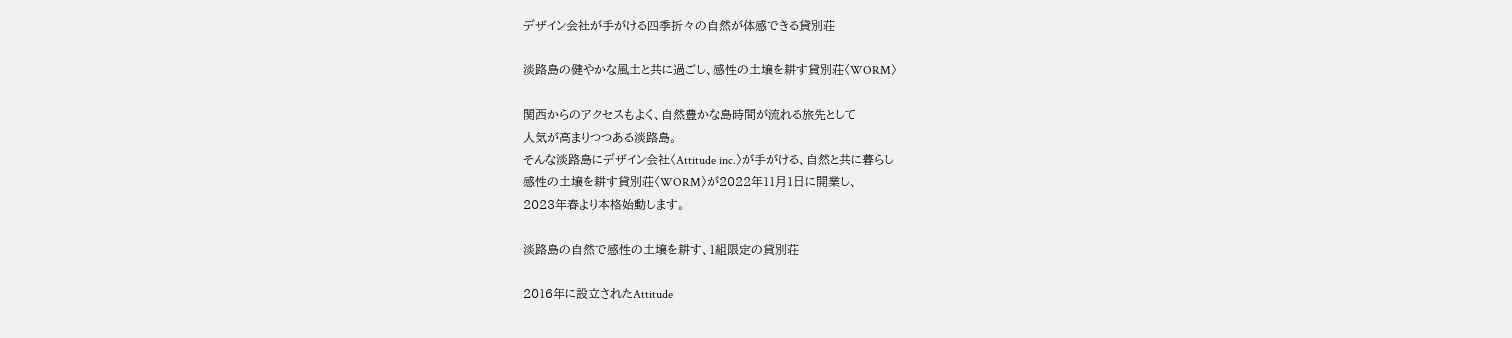デザイン会社が手がける四季折々の自然が体感できる貸別荘

淡路島の健やかな風土と共に過ごし、感性の土壌を耕す貸別荘〈WORM〉

関西からのアクセスもよく、自然豊かな島時間が流れる旅先として
人気が高まりつつある淡路島。
そんな淡路島にデザイン会社〈Attitude inc.〉が手がける、自然と共に暮らし
感性の土壌を耕す貸別荘〈WORM〉が2022年11月1日に開業し、
2023年春より本格始動します。

淡路島の自然で感性の土壌を耕す、1組限定の貸別荘

2016年に設立されたAttitude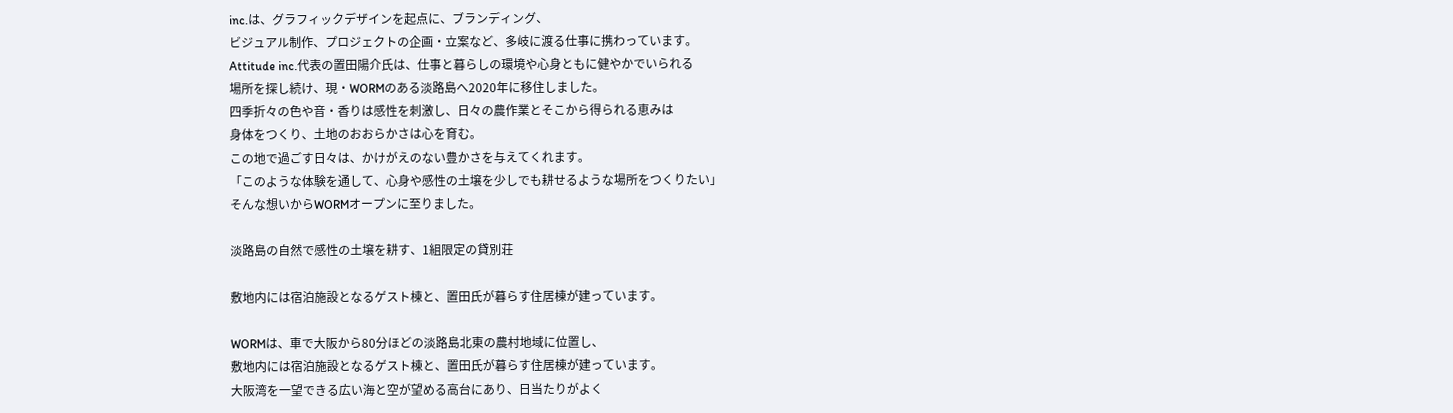inc.は、グラフィックデザインを起点に、ブランディング、
ビジュアル制作、プロジェクトの企画・立案など、多岐に渡る仕事に携わっています。
Attitude inc.代表の置田陽介氏は、仕事と暮らしの環境や心身ともに健やかでいられる
場所を探し続け、現・WORMのある淡路島へ2020年に移住しました。
四季折々の色や音・香りは感性を刺激し、日々の農作業とそこから得られる恵みは
身体をつくり、土地のおおらかさは心を育む。
この地で過ごす日々は、かけがえのない豊かさを与えてくれます。
「このような体験を通して、心身や感性の土壌を少しでも耕せるような場所をつくりたい」
そんな想いからWORMオープンに至りました。

淡路島の自然で感性の土壌を耕す、1組限定の貸別荘

敷地内には宿泊施設となるゲスト棟と、置田氏が暮らす住居棟が建っています。

WORMは、車で大阪から80分ほどの淡路島北東の農村地域に位置し、
敷地内には宿泊施設となるゲスト棟と、置田氏が暮らす住居棟が建っています。
大阪湾を一望できる広い海と空が望める高台にあり、日当たりがよく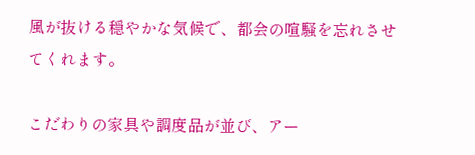風が抜ける穏やかな気候で、都会の喧騒を忘れさせてくれます。

こだわりの家具や調度品が並び、アー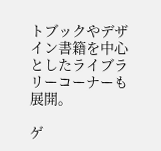トブックやデザイン書籍を中心としたライブラリーコーナーも展開。

ゲ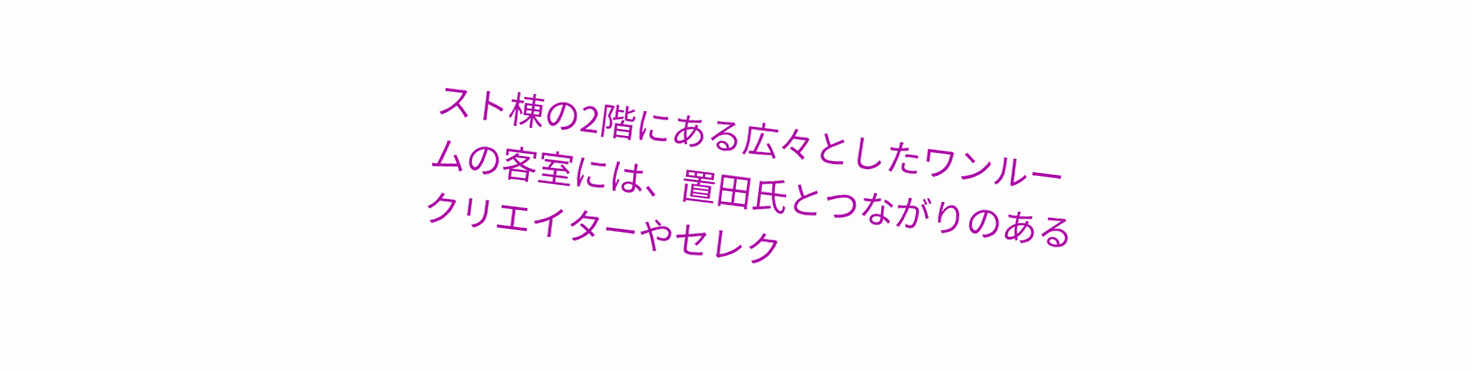スト棟の2階にある広々としたワンルームの客室には、置田氏とつながりのある
クリエイターやセレク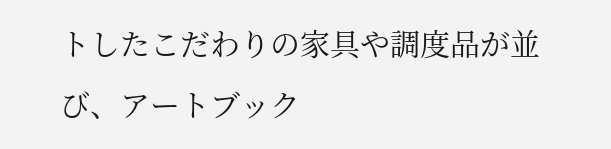トしたこだわりの家具や調度品が並び、アートブック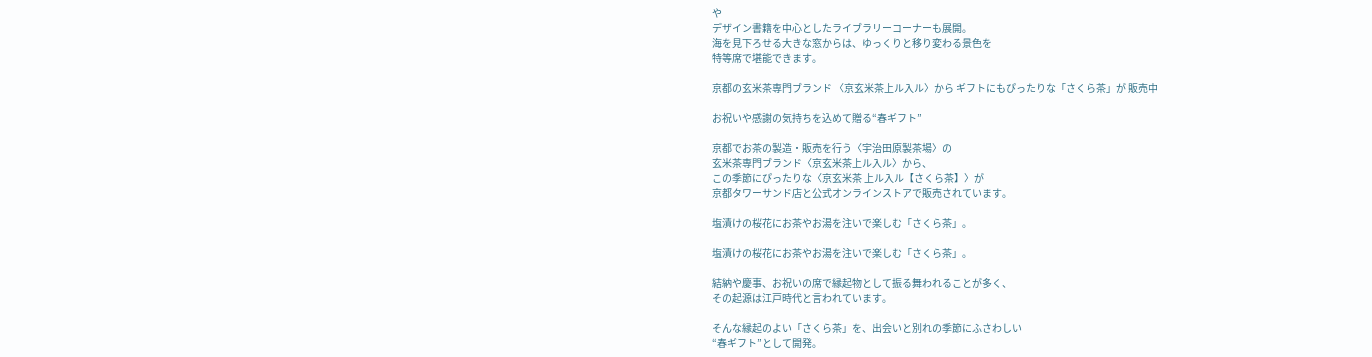や
デザイン書籍を中心としたライブラリーコーナーも展開。
海を見下ろせる大きな窓からは、ゆっくりと移り変わる景色を
特等席で堪能できます。

京都の玄米茶専門ブランド 〈京玄米茶上ル入ル〉から ギフトにもぴったりな「さくら茶」が 販売中

お祝いや感謝の気持ちを込めて贈る“春ギフト”

京都でお茶の製造・販売を行う〈宇治田原製茶場〉の
玄米茶専門ブランド〈京玄米茶上ル入ル〉から、
この季節にぴったりな〈京玄米茶 上ル入ル【さくら茶】〉が
京都タワーサンド店と公式オンラインストアで販売されています。

塩漬けの桜花にお茶やお湯を注いで楽しむ「さくら茶」。

塩漬けの桜花にお茶やお湯を注いで楽しむ「さくら茶」。

結納や慶事、お祝いの席で縁起物として振る舞われることが多く、
その起源は江戸時代と言われています。

そんな縁起のよい「さくら茶」を、出会いと別れの季節にふさわしい
“春ギフト”として開発。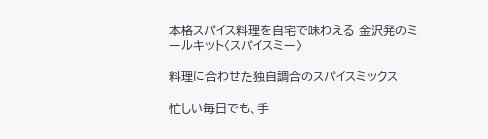本格スパイス料理を自宅で味わえる 金沢発のミールキット〈スパイスミー〉

料理に合わせた独自調合のスパイスミックス

忙しい毎日でも、手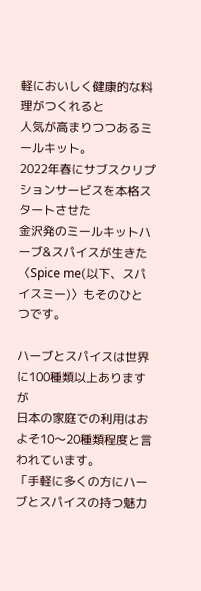軽においしく健康的な料理がつくれると
人気が高まりつつあるミールキット。
2022年春にサブスクリプションサービスを本格スタートさせた
金沢発のミールキットハーブ&スパイスが生きた
〈Spice me(以下、スパイスミー)〉もそのひとつです。

ハーブとスパイスは世界に100種類以上ありますが
日本の家庭での利用はおよそ10〜20種類程度と言われています。
「手軽に多くの方にハーブとスパイスの持つ魅力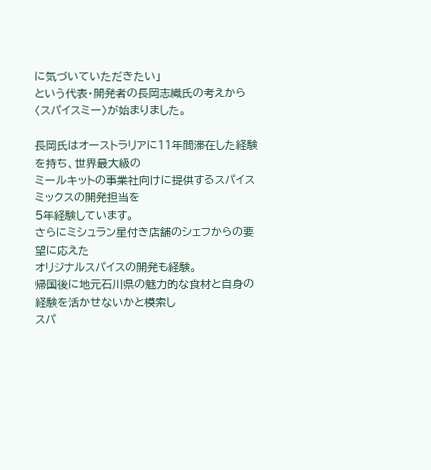に気づいていただきたい」
という代表・開発者の長岡志織氏の考えから〈スパイスミー〉が始まりました。

長岡氏はオーストラリアに11年間滞在した経験を持ち、世界最大級の
ミールキットの事業社向けに提供するスパイスミックスの開発担当を
5年経験しています。
さらにミシュラン星付き店舗のシェフからの要望に応えた
オリジナルスパイスの開発も経験。
帰国後に地元石川県の魅力的な食材と自身の経験を活かせないかと模索し
スパ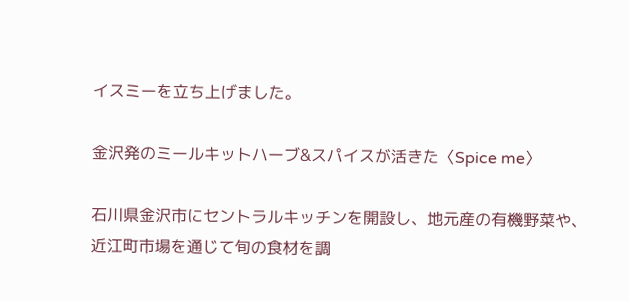イスミーを立ち上げました。

金沢発のミールキットハーブ&スパイスが活きた〈Spice me〉

石川県金沢市にセントラルキッチンを開設し、地元産の有機野菜や、
近江町市場を通じて旬の食材を調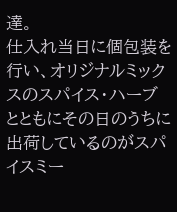達。
仕入れ当日に個包装を行い、オリジナルミックスのスパイス・ハーブ
とともにその日のうちに出荷しているのがスパイスミー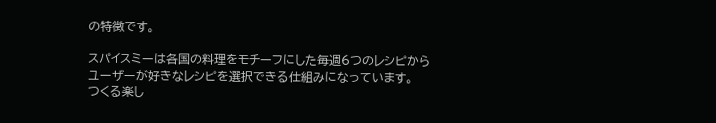の特徴です。

スパイスミーは各国の料理をモチーフにした毎週6つのレシピから
ユーザーが好きなレシピを選択できる仕組みになっています。
つくる楽し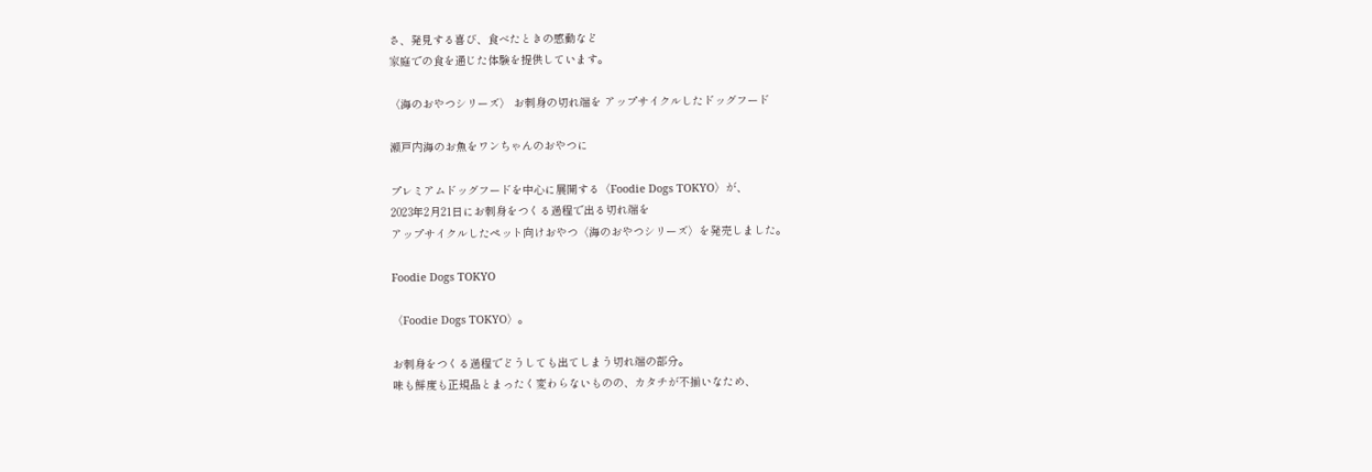さ、発見する喜び、食べたときの感動など
家庭での食を通じた体験を提供しています。

〈海のおやつシリーズ〉 お刺身の切れ端を アップサイクルしたドッグフード

瀬戸内海のお魚をワンちゃんのおやつに

プレミアムドッグフードを中心に展開する〈Foodie Dogs TOKYO〉が、
2023年2月21日にお刺身をつくる過程で出る切れ端を
アップサイクルしたペット向けおやつ〈海のおやつシリーズ〉を発売しました。

Foodie Dogs TOKYO

〈Foodie Dogs TOKYO〉。

お刺身をつくる過程でどうしても出てしまう切れ端の部分。
味も鮮度も正規品とまったく変わらないものの、カタチが不揃いなため、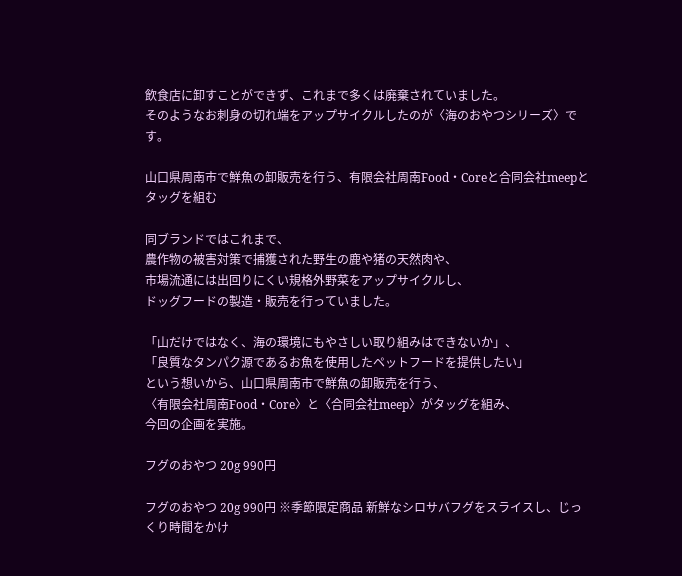飲食店に卸すことができず、これまで多くは廃棄されていました。
そのようなお刺身の切れ端をアップサイクルしたのが〈海のおやつシリーズ〉です。

山口県周南市で鮮魚の卸販売を行う、有限会社周南Food・Coreと合同会社meepとタッグを組む

同ブランドではこれまで、
農作物の被害対策で捕獲された野生の鹿や猪の天然肉や、
市場流通には出回りにくい規格外野菜をアップサイクルし、
ドッグフードの製造・販売を行っていました。

「山だけではなく、海の環境にもやさしい取り組みはできないか」、
「良質なタンパク源であるお魚を使用したペットフードを提供したい」
という想いから、山口県周南市で鮮魚の卸販売を行う、
〈有限会社周南Food・Core〉と〈合同会社meep〉がタッグを組み、
今回の企画を実施。

フグのおやつ 20g 990円

フグのおやつ 20g 990円 ※季節限定商品 新鮮なシロサバフグをスライスし、じっくり時間をかけ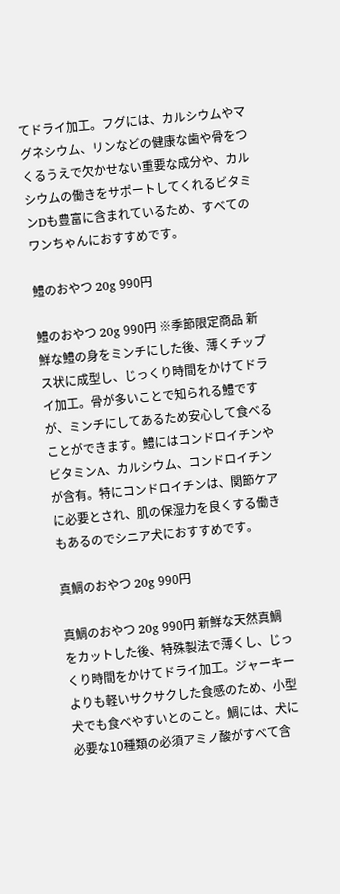てドライ加工。フグには、カルシウムやマグネシウム、リンなどの健康な歯や骨をつくるうえで欠かせない重要な成分や、カルシウムの働きをサポートしてくれるビタミンDも豊富に含まれているため、すべてのワンちゃんにおすすめです。

鱧のおやつ 20g 990円

鱧のおやつ 20g 990円 ※季節限定商品 新鮮な鱧の身をミンチにした後、薄くチップス状に成型し、じっくり時間をかけてドライ加工。骨が多いことで知られる鱧ですが、ミンチにしてあるため安心して食べることができます。鱧にはコンドロイチンやビタミンA、カルシウム、コンドロイチンが含有。特にコンドロイチンは、関節ケアに必要とされ、肌の保湿力を良くする働きもあるのでシニア犬におすすめです。

真鯛のおやつ 20g 990円

真鯛のおやつ 20g 990円 新鮮な天然真鯛をカットした後、特殊製法で薄くし、じっくり時間をかけてドライ加工。ジャーキーよりも軽いサクサクした食感のため、小型犬でも食べやすいとのこと。鯛には、犬に必要な10種類の必須アミノ酸がすべて含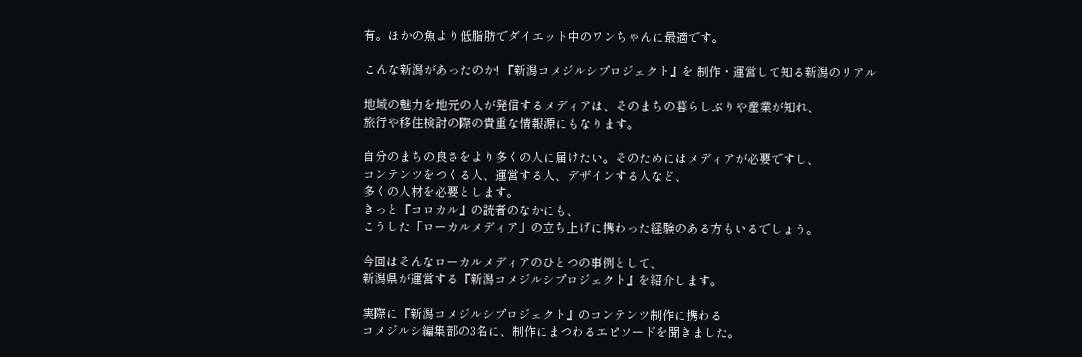有。ほかの魚より低脂肪でダイエット中のワンちゃんに最適です。

こんな新潟があったのか! 『新潟コメジルシプロジェクト』を 制作・運営して知る新潟のリアル

地域の魅力を地元の人が発信するメディアは、そのまちの暮らしぶりや産業が知れ、
旅行や移住検討の際の貴重な情報源にもなります。

自分のまちの良さをより多くの人に届けたい。そのためにはメディアが必要ですし、
コンテンツをつくる人、運営する人、デザインする人など、
多くの人材を必要とします。
きっと『コロカル』の読者のなかにも、
こうした「ローカルメディア」の立ち上げに携わった経験のある方もいるでしょう。

今回はそんなローカルメディアのひとつの事例として、
新潟県が運営する『新潟コメジルシプロジェクト』を紹介します。

実際に『新潟コメジルシプロジェクト』のコンテンツ制作に携わる
コメジルシ編集部の3名に、制作にまつわるエピソードを聞きました。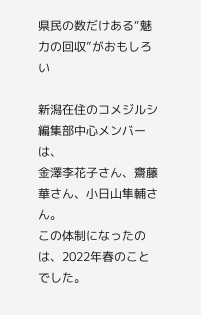県民の数だけある“魅力の回収”がおもしろい

新潟在住のコメジルシ編集部中心メンバーは、
金澤李花子さん、齋藤華さん、小日山隼輔さん。
この体制になったのは、2022年春のことでした。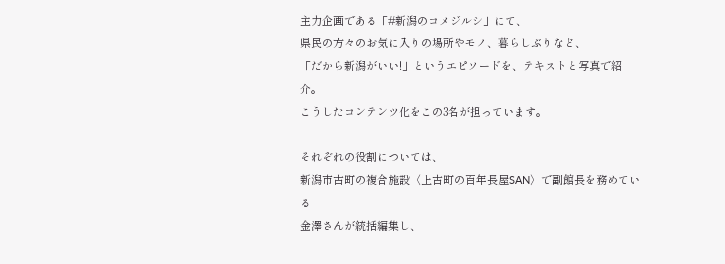主力企画である「#新潟のコメジルシ」にて、
県民の方々のお気に入りの場所やモノ、暮らしぶりなど、
「だから新潟がいい!」というエピソードを、テキストと写真で紹介。
こうしたコンテンツ化をこの3名が担っています。

それぞれの役割については、
新潟市古町の複合施設〈上古町の百年長屋SAN〉で副館長を務めている
金澤さんが統括編集し、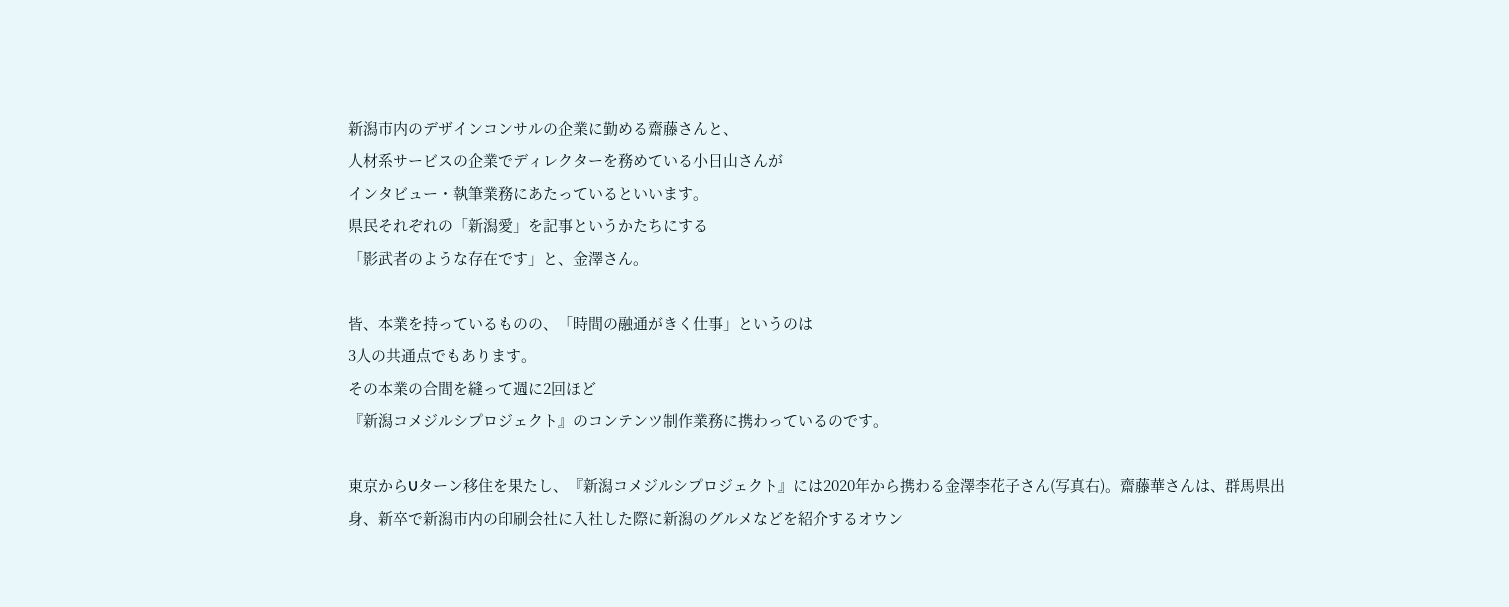新潟市内のデザインコンサルの企業に勤める齋藤さんと、
人材系サービスの企業でディレクターを務めている小日山さんが
インタビュー・執筆業務にあたっているといいます。
県民それぞれの「新潟愛」を記事というかたちにする
「影武者のような存在です」と、金澤さん。

皆、本業を持っているものの、「時間の融通がきく仕事」というのは
3人の共通点でもあります。
その本業の合間を縫って週に2回ほど
『新潟コメジルシプロジェクト』のコンテンツ制作業務に携わっているのです。

東京からUターン移住を果たし、『新潟コメジルシプロジェクト』には2020年から携わる金澤李花子さん(写真右)。齋藤華さんは、群馬県出身、新卒で新潟市内の印刷会社に入社した際に新潟のグルメなどを紹介するオウン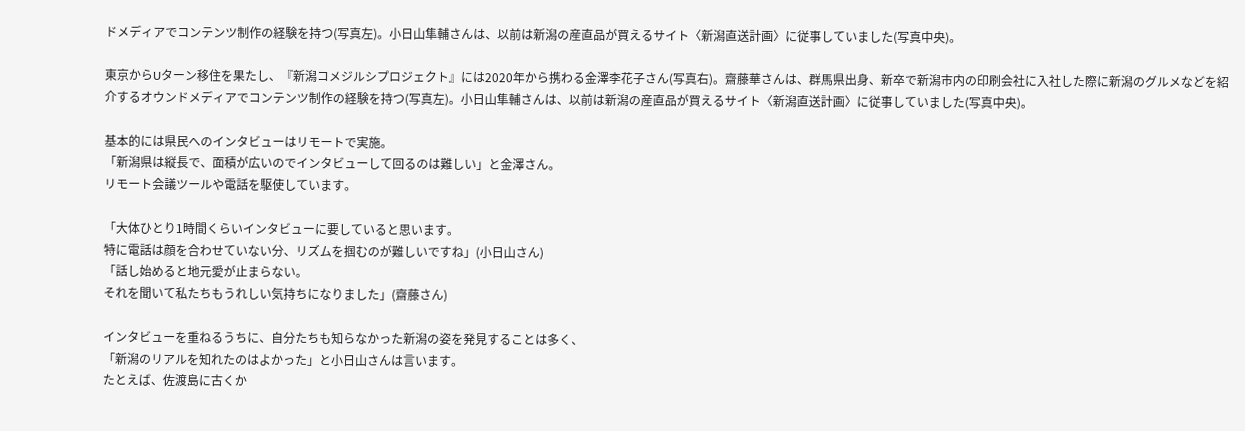ドメディアでコンテンツ制作の経験を持つ(写真左)。小日山隼輔さんは、以前は新潟の産直品が買えるサイト〈新潟直送計画〉に従事していました(写真中央)。

東京からUターン移住を果たし、『新潟コメジルシプロジェクト』には2020年から携わる金澤李花子さん(写真右)。齋藤華さんは、群馬県出身、新卒で新潟市内の印刷会社に入社した際に新潟のグルメなどを紹介するオウンドメディアでコンテンツ制作の経験を持つ(写真左)。小日山隼輔さんは、以前は新潟の産直品が買えるサイト〈新潟直送計画〉に従事していました(写真中央)。

基本的には県民へのインタビューはリモートで実施。
「新潟県は縦長で、面積が広いのでインタビューして回るのは難しい」と金澤さん。
リモート会議ツールや電話を駆使しています。

「大体ひとり1時間くらいインタビューに要していると思います。
特に電話は顔を合わせていない分、リズムを掴むのが難しいですね」(小日山さん)
「話し始めると地元愛が止まらない。
それを聞いて私たちもうれしい気持ちになりました」(齋藤さん)

インタビューを重ねるうちに、自分たちも知らなかった新潟の姿を発見することは多く、
「新潟のリアルを知れたのはよかった」と小日山さんは言います。
たとえば、佐渡島に古くか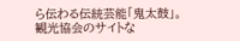ら伝わる伝統芸能「鬼太鼓」。
観光協会のサイトな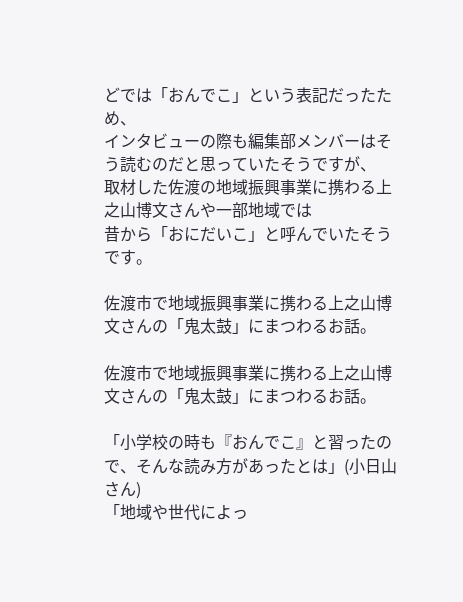どでは「おんでこ」という表記だったため、
インタビューの際も編集部メンバーはそう読むのだと思っていたそうですが、
取材した佐渡の地域振興事業に携わる上之山博文さんや一部地域では
昔から「おにだいこ」と呼んでいたそうです。

佐渡市で地域振興事業に携わる上之山博文さんの「鬼太鼓」にまつわるお話。

佐渡市で地域振興事業に携わる上之山博文さんの「鬼太鼓」にまつわるお話。

「小学校の時も『おんでこ』と習ったので、そんな読み方があったとは」(小日山さん)
「地域や世代によっ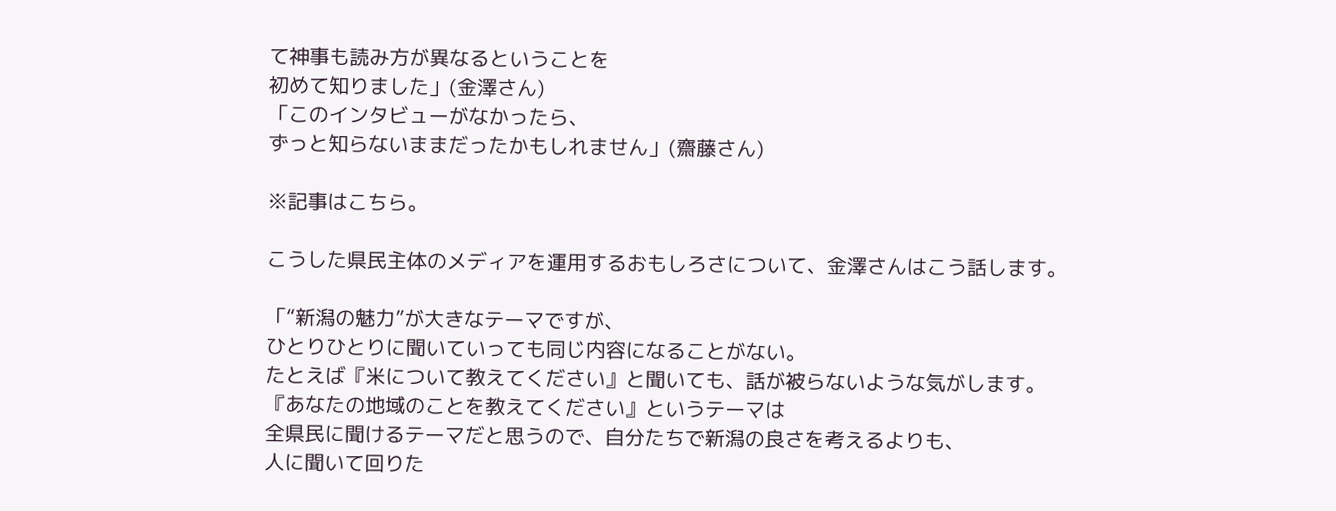て神事も読み方が異なるということを
初めて知りました」(金澤さん)
「このインタビューがなかったら、
ずっと知らないままだったかもしれません」(齋藤さん)

※記事はこちら。

こうした県民主体のメディアを運用するおもしろさについて、金澤さんはこう話します。

「“新潟の魅力”が大きなテーマですが、
ひとりひとりに聞いていっても同じ内容になることがない。
たとえば『米について教えてください』と聞いても、話が被らないような気がします。
『あなたの地域のことを教えてください』というテーマは
全県民に聞けるテーマだと思うので、自分たちで新潟の良さを考えるよりも、
人に聞いて回りた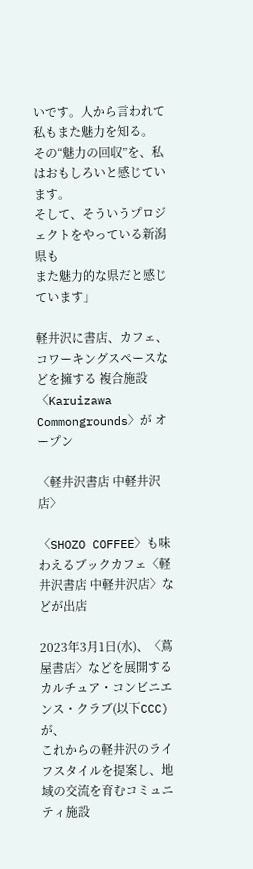いです。人から言われて私もまた魅力を知る。
その“魅力の回収”を、私はおもしろいと感じています。
そして、そういうプロジェクトをやっている新潟県も
また魅力的な県だと感じています」

軽井沢に書店、カフェ、 コワーキングスペースなどを擁する 複合施設〈Karuizawa Commongrounds〉が オープン

〈軽井沢書店 中軽井沢店〉

〈SHOZO COFFEE〉も味わえるブックカフェ〈軽井沢書店 中軽井沢店〉などが出店

2023年3月1日(水)、〈蔦屋書店〉などを展開する
カルチュア・コンビニエンス・クラブ(以下CCC)が、
これからの軽井沢のライフスタイルを提案し、地域の交流を育むコミュニティ施設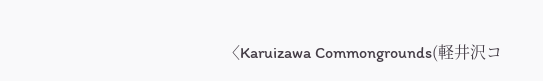〈Karuizawa Commongrounds(軽井沢コ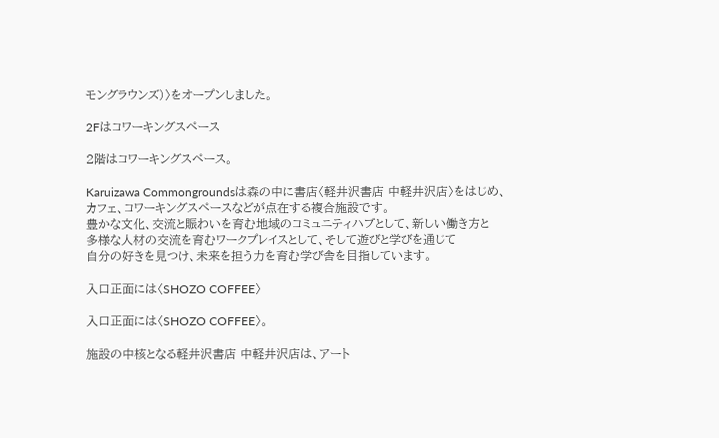モングラウンズ)〉をオープンしました。

2Fはコワーキングスペース

2階はコワーキングスペース。

Karuizawa Commongroundsは森の中に書店〈軽井沢書店 中軽井沢店〉をはじめ、
カフェ、コワーキングスペースなどが点在する複合施設です。
豊かな文化、交流と賑わいを育む地域のコミュニティハブとして、新しい働き方と
多様な人材の交流を育むワークプレイスとして、そして遊びと学びを通じて
自分の好きを見つけ、未来を担う力を育む学び舎を目指しています。

入口正面には〈SHOZO COFFEE〉

入口正面には〈SHOZO COFFEE〉。

施設の中核となる軽井沢書店 中軽井沢店は、アート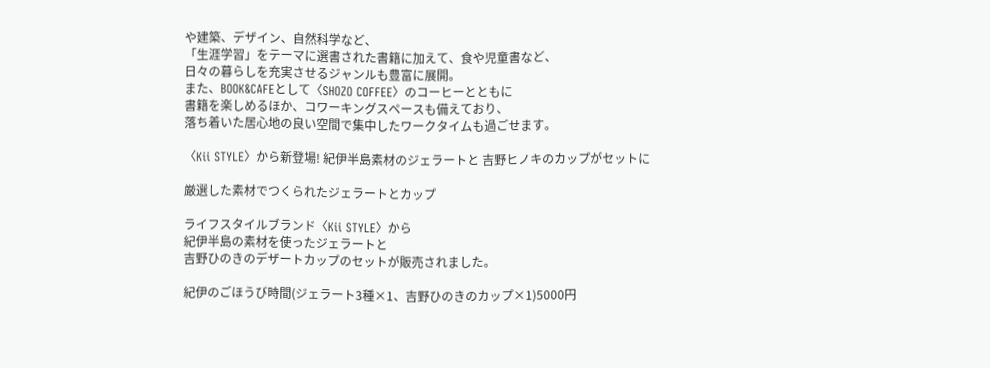や建築、デザイン、自然科学など、
「生涯学習」をテーマに選書された書籍に加えて、食や児童書など、
日々の暮らしを充実させるジャンルも豊富に展開。
また、BOOK&CAFEとして〈SHOZO COFFEE〉のコーヒーとともに
書籍を楽しめるほか、コワーキングスペースも備えており、
落ち着いた居心地の良い空間で集中したワークタイムも過ごせます。

〈Kii STYLE〉から新登場! 紀伊半島素材のジェラートと 吉野ヒノキのカップがセットに

厳選した素材でつくられたジェラートとカップ

ライフスタイルブランド〈Kii STYLE〉から
紀伊半島の素材を使ったジェラートと
吉野ひのきのデザートカップのセットが販売されました。

紀伊のごほうび時間(ジェラート3種×1、吉野ひのきのカップ×1)5000円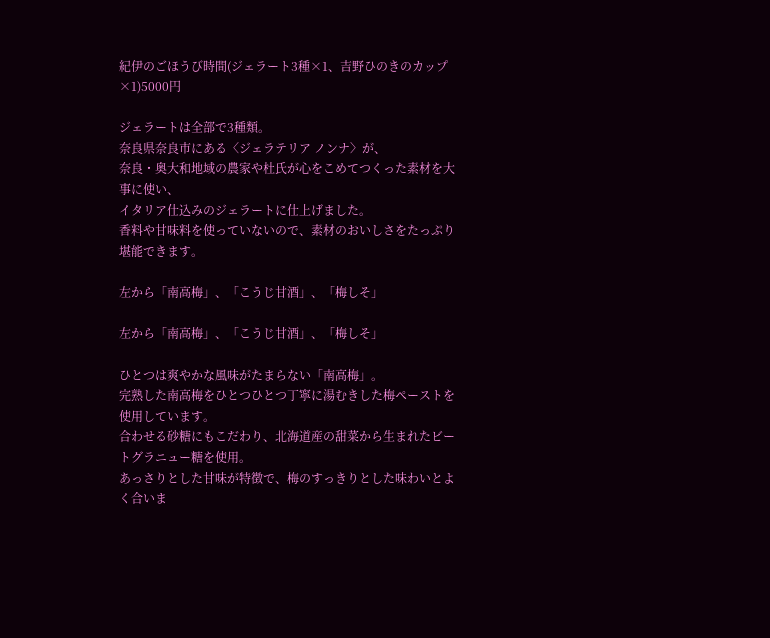紀伊のごほうび時間(ジェラート3種×1、吉野ひのきのカップ×1)5000円

ジェラートは全部で3種類。
奈良県奈良市にある〈ジェラテリア ノンナ〉が、
奈良・奥大和地域の農家や杜氏が心をこめてつくった素材を大事に使い、
イタリア仕込みのジェラートに仕上げました。
香料や甘味料を使っていないので、素材のおいしさをたっぷり堪能できます。

左から「南高梅」、「こうじ甘酒」、「梅しそ」

左から「南高梅」、「こうじ甘酒」、「梅しそ」

ひとつは爽やかな風味がたまらない「南高梅」。
完熟した南高梅をひとつひとつ丁寧に湯むきした梅ペーストを使用しています。
合わせる砂糖にもこだわり、北海道産の甜菜から生まれたビートグラニュー糖を使用。
あっさりとした甘味が特徴で、梅のすっきりとした味わいとよく合いま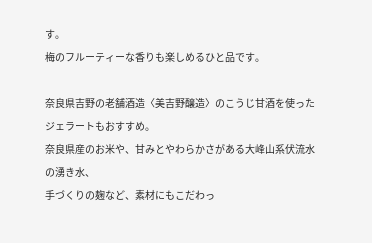す。
梅のフルーティーな香りも楽しめるひと品です。

奈良県吉野の老舗酒造〈美吉野醸造〉のこうじ甘酒を使ったジェラートもおすすめ。
奈良県産のお米や、甘みとやわらかさがある大峰山系伏流水の湧き水、
手づくりの麹など、素材にもこだわっ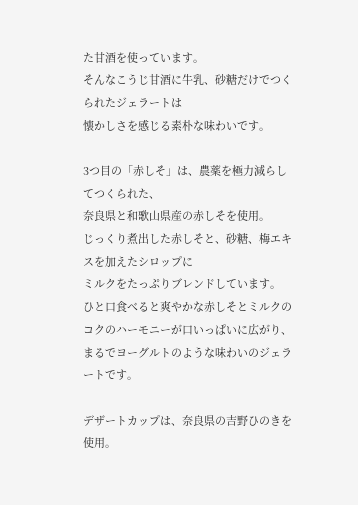た甘酒を使っています。
そんなこうじ甘酒に牛乳、砂糖だけでつくられたジェラートは
懐かしさを感じる素朴な味わいです。

3つ目の「赤しそ」は、農薬を極力減らしてつくられた、
奈良県と和歌山県産の赤しそを使用。
じっくり煮出した赤しそと、砂糖、梅エキスを加えたシロップに
ミルクをたっぷりブレンドしています。
ひと口食べると爽やかな赤しそとミルクのコクのハーモニーが口いっぱいに広がり、
まるでヨーグルトのような味わいのジェラートです。

デザートカップは、奈良県の吉野ひのきを使用。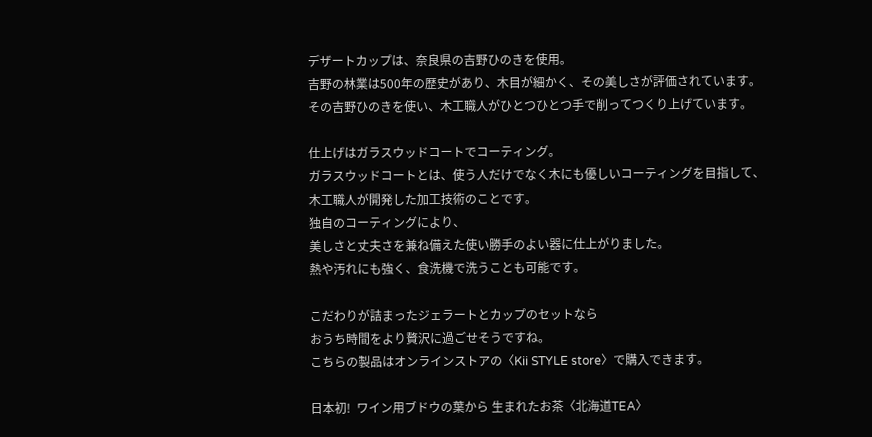デザートカップは、奈良県の吉野ひのきを使用。
吉野の林業は500年の歴史があり、木目が細かく、その美しさが評価されています。
その吉野ひのきを使い、木工職人がひとつひとつ手で削ってつくり上げています。

仕上げはガラスウッドコートでコーティング。
ガラスウッドコートとは、使う人だけでなく木にも優しいコーティングを目指して、
木工職人が開発した加工技術のことです。
独自のコーティングにより、
美しさと丈夫さを兼ね備えた使い勝手のよい器に仕上がりました。
熱や汚れにも強く、食洗機で洗うことも可能です。

こだわりが詰まったジェラートとカップのセットなら
おうち時間をより贅沢に過ごせそうですね。
こちらの製品はオンラインストアの〈Kii STYLE store〉で購入できます。

日本初!  ワイン用ブドウの葉から 生まれたお茶〈北海道TEA〉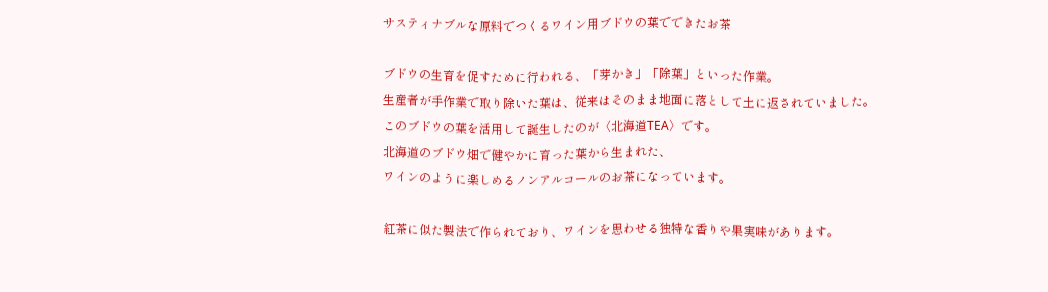サスティナブルな原料でつくるワイン用ブドウの葉でできたお茶

ブドウの生育を促すために行われる、「芽かき」「除葉」といった作業。
生産者が手作業で取り除いた葉は、従来はそのまま地面に落として土に返されていました。
このブドウの葉を活用して誕生したのが〈北海道TEA〉です。
北海道のブドウ畑で健やかに育った葉から生まれた、
ワインのように楽しめるノンアルコールのお茶になっています。

紅茶に似た製法で作られており、ワインを思わせる独特な香りや果実味があります。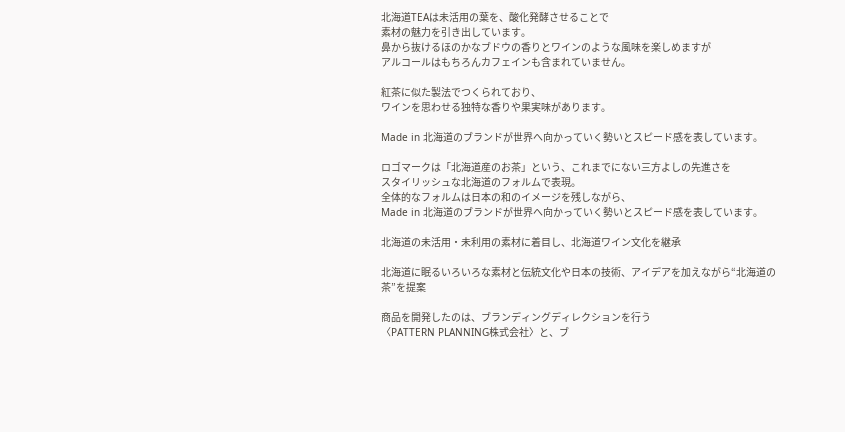北海道TEAは未活用の葉を、酸化発酵させることで
素材の魅力を引き出しています。
鼻から抜けるほのかなブドウの香りとワインのような風味を楽しめますが
アルコールはもちろんカフェインも含まれていません。

紅茶に似た製法でつくられており、
ワインを思わせる独特な香りや果実味があります。

Made in 北海道のブランドが世界へ向かっていく勢いとスピード感を表しています。

ロゴマークは「北海道産のお茶」という、これまでにない三方よしの先進さを
スタイリッシュな北海道のフォルムで表現。
全体的なフォルムは日本の和のイメージを残しながら、
Made in 北海道のブランドが世界へ向かっていく勢いとスピード感を表しています。

北海道の未活用・未利用の素材に着目し、北海道ワイン文化を継承

北海道に眠るいろいろな素材と伝統文化や日本の技術、アイデアを加えながら“北海道の茶”を提案

商品を開発したのは、ブランディングディレクションを行う
〈PATTERN PLANNING株式会社〉と、ブ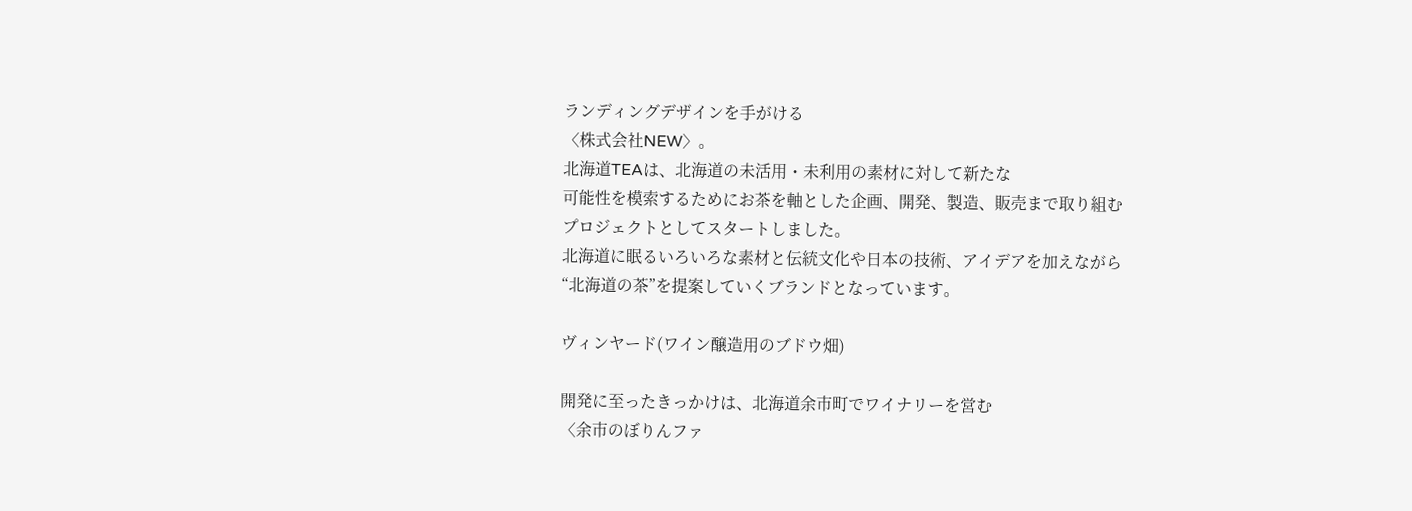ランディングデザインを手がける
〈株式会社NEW〉。
北海道TEAは、北海道の未活用・未利用の素材に対して新たな
可能性を模索するためにお茶を軸とした企画、開発、製造、販売まで取り組む
プロジェクトとしてスタートしました。
北海道に眠るいろいろな素材と伝統文化や日本の技術、アイデアを加えながら
“北海道の茶”を提案していくブランドとなっています。

ヴィンヤード(ワイン醸造用のブドウ畑)

開発に至ったきっかけは、北海道余市町でワイナリーを営む
〈余市のぼりんファ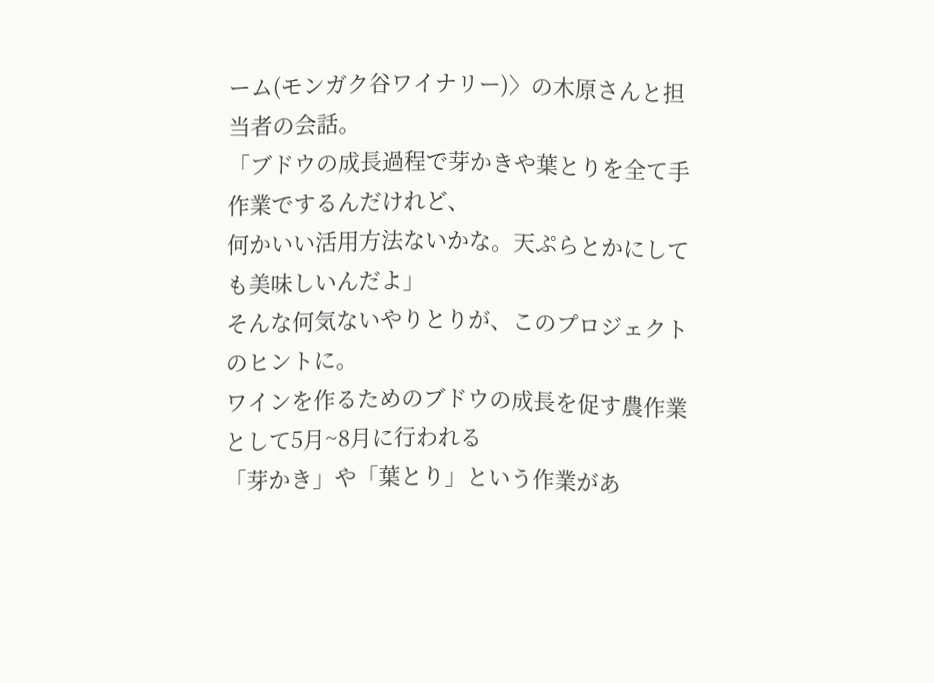ーム(モンガク谷ワイナリー)〉の木原さんと担当者の会話。
「ブドウの成長過程で芽かきや葉とりを全て手作業でするんだけれど、
何かいい活用方法ないかな。天ぷらとかにしても美味しいんだよ」
そんな何気ないやりとりが、このプロジェクトのヒントに。
ワインを作るためのブドウの成長を促す農作業として5月~8月に行われる
「芽かき」や「葉とり」という作業があ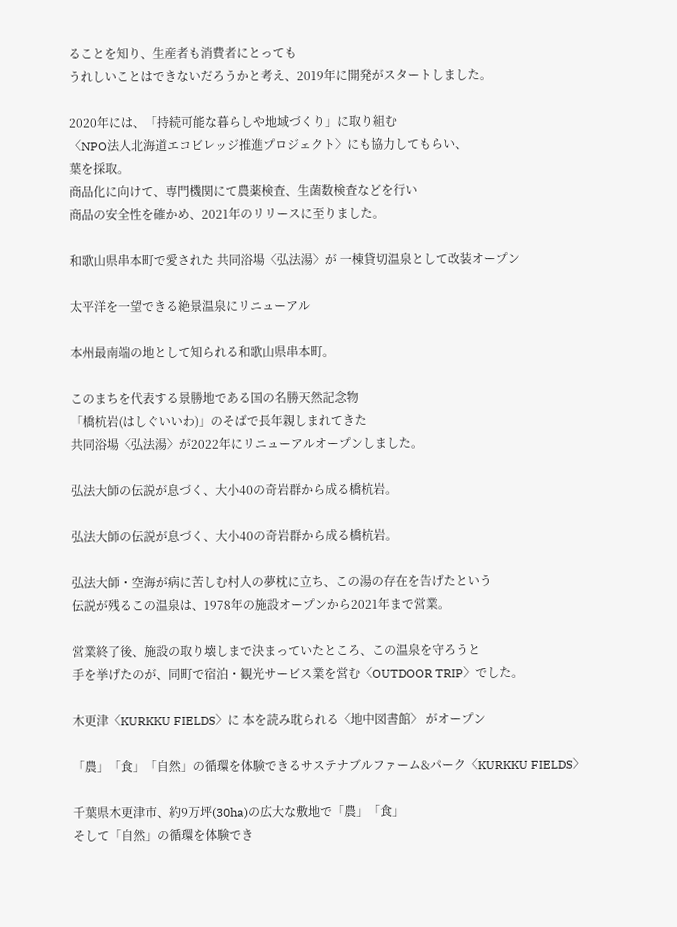ることを知り、生産者も消費者にとっても
うれしいことはできないだろうかと考え、2019年に開発がスタートしました。

2020年には、「持続可能な暮らしや地域づくり」に取り組む
〈NPO法人北海道エコビレッジ推進プロジェクト〉にも協力してもらい、
葉を採取。
商品化に向けて、専門機関にて農薬検査、生菌数検査などを行い
商品の安全性を確かめ、2021年のリリースに至りました。

和歌山県串本町で愛された 共同浴場〈弘法湯〉が 一棟貸切温泉として改装オープン

太平洋を一望できる絶景温泉にリニューアル

本州最南端の地として知られる和歌山県串本町。

このまちを代表する景勝地である国の名勝天然記念物
「橋杭岩(はしぐいいわ)」のそばで長年親しまれてきた
共同浴場〈弘法湯〉が2022年にリニューアルオープンしました。

弘法大師の伝説が息づく、大小40の奇岩群から成る橋杭岩。

弘法大師の伝説が息づく、大小40の奇岩群から成る橋杭岩。

弘法大師・空海が病に苦しむ村人の夢枕に立ち、この湯の存在を告げたという
伝説が残るこの温泉は、1978年の施設オープンから2021年まで営業。

営業終了後、施設の取り壊しまで決まっていたところ、この温泉を守ろうと
手を挙げたのが、同町で宿泊・観光サービス業を営む〈OUTDOOR TRIP〉でした。

木更津〈KURKKU FIELDS〉に 本を読み耽られる〈地中図書館〉 がオープン

「農」「食」「自然」の循環を体験できるサステナブルファーム&パーク〈KURKKU FIELDS〉

千葉県木更津市、約9万坪(30ha)の広大な敷地で「農」「食」
そして「自然」の循環を体験でき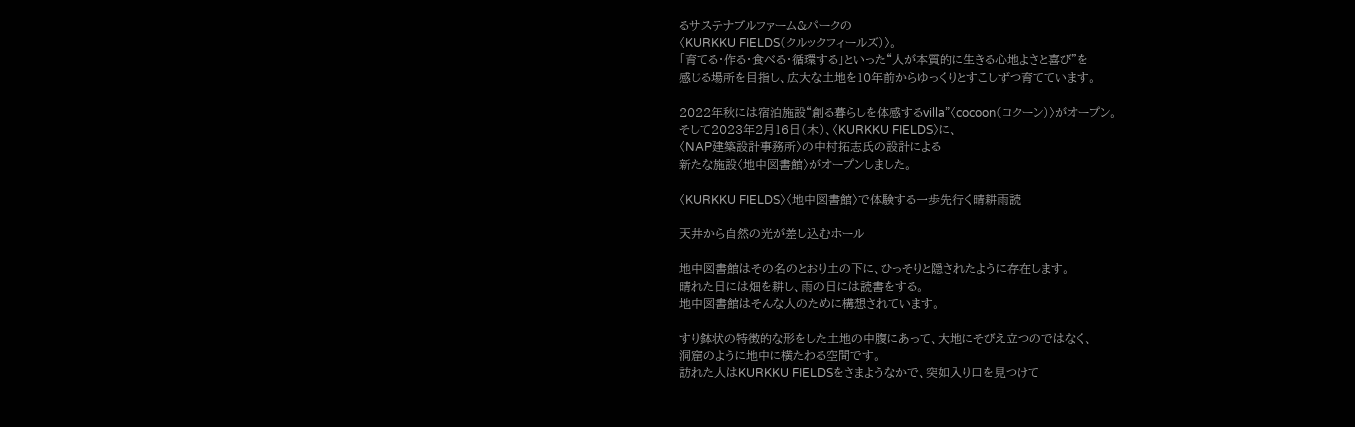るサステナブルファーム&パークの
〈KURKKU FIELDS(クルックフィールズ)〉。
「育てる・作る・食べる・循環する」といった“人が本質的に生きる心地よさと喜び”を
感じる場所を目指し、広大な土地を10年前からゆっくりとすこしずつ育てています。

2022年秋には宿泊施設“創る暮らしを体感するvilla”〈cocoon(コクーン)〉がオープン。
そして2023年2月16日(木)、〈KURKKU FIELDS〉に、
〈NAP建築設計事務所〉の中村拓志氏の設計による
新たな施設〈地中図書館〉がオープンしました。

〈KURKKU FIELDS〉〈地中図書館〉で体験する一歩先行く晴耕雨読

天井から自然の光が差し込むホール

地中図書館はその名のとおり土の下に、ひっそりと隠されたように存在します。
晴れた日には畑を耕し、雨の日には読書をする。
地中図書館はそんな人のために構想されています。

すり鉢状の特徴的な形をした土地の中腹にあって、大地にそびえ立つのではなく、
洞窟のように地中に横たわる空間です。
訪れた人はKURKKU FIELDSをさまようなかで、突如入り口を見つけて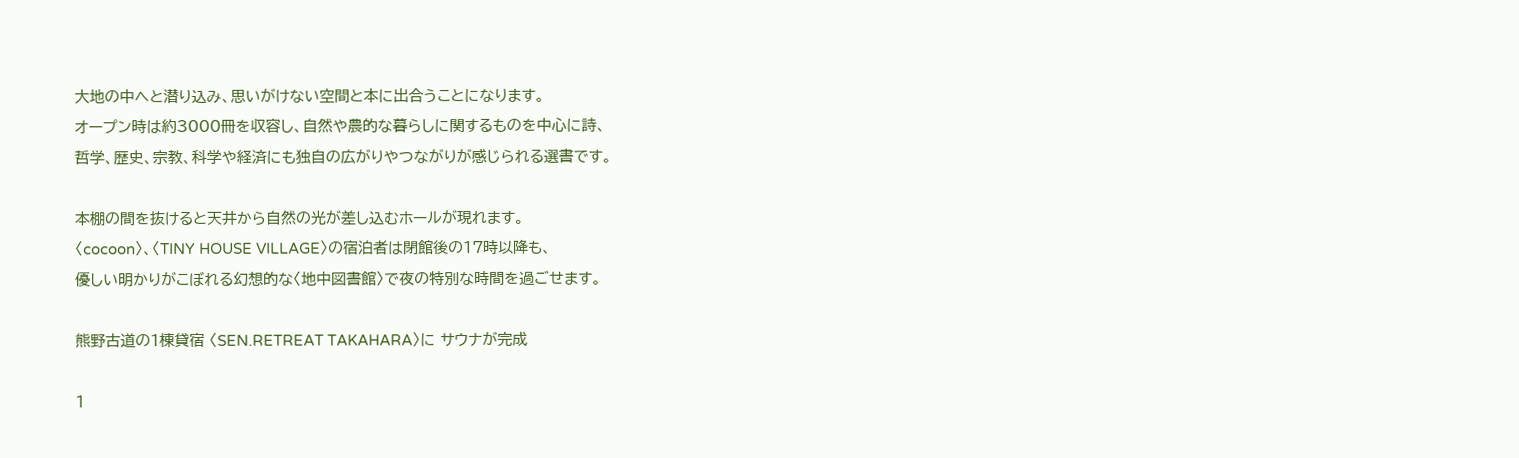大地の中へと潜り込み、思いがけない空間と本に出合うことになります。
オープン時は約3000冊を収容し、自然や農的な暮らしに関するものを中心に詩、
哲学、歴史、宗教、科学や経済にも独自の広がりやつながりが感じられる選書です。

本棚の間を抜けると天井から自然の光が差し込むホールが現れます。
〈cocoon〉、〈TINY HOUSE VILLAGE〉の宿泊者は閉館後の17時以降も、
優しい明かりがこぼれる幻想的な〈地中図書館〉で夜の特別な時間を過ごせます。

熊野古道の1棟貸宿 〈SEN.RETREAT TAKAHARA〉に サウナが完成

1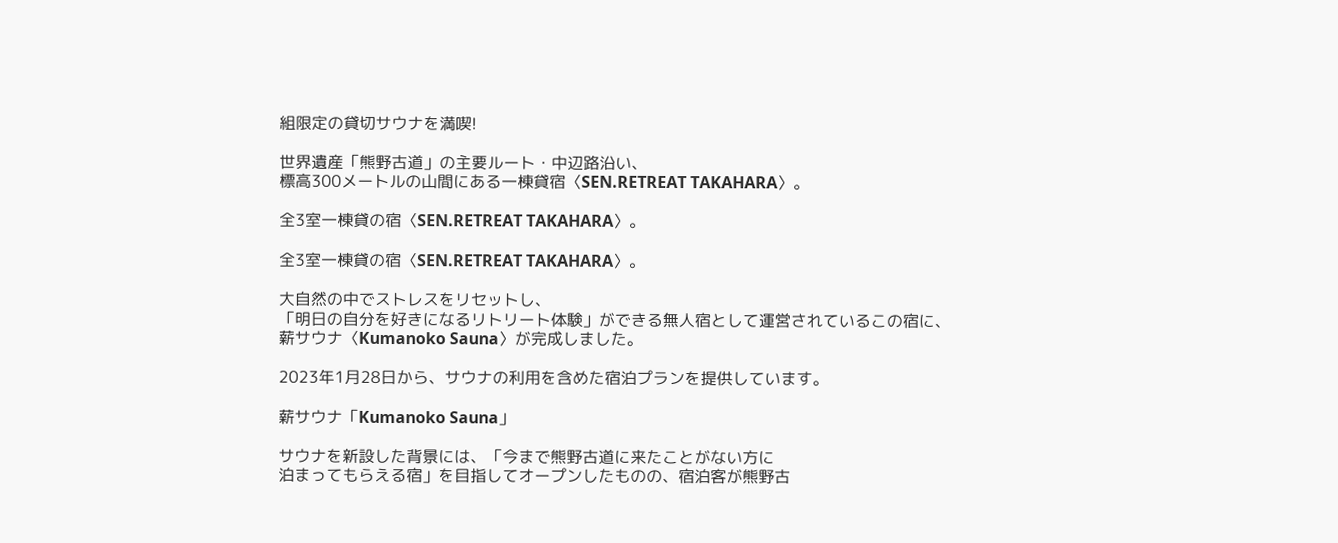組限定の貸切サウナを満喫!

世界遺産「熊野古道」の主要ルート・中辺路沿い、
標高300メートルの山間にある一棟貸宿〈SEN.RETREAT TAKAHARA〉。

全3室一棟貸の宿〈SEN.RETREAT TAKAHARA〉。

全3室一棟貸の宿〈SEN.RETREAT TAKAHARA〉。

大自然の中でストレスをリセットし、
「明日の自分を好きになるリトリート体験」ができる無人宿として運営されているこの宿に、
薪サウナ〈Kumanoko Sauna〉が完成しました。

2023年1月28日から、サウナの利用を含めた宿泊プランを提供しています。

薪サウナ「Kumanoko Sauna」

サウナを新設した背景には、「今まで熊野古道に来たことがない方に
泊まってもらえる宿」を目指してオープンしたものの、宿泊客が熊野古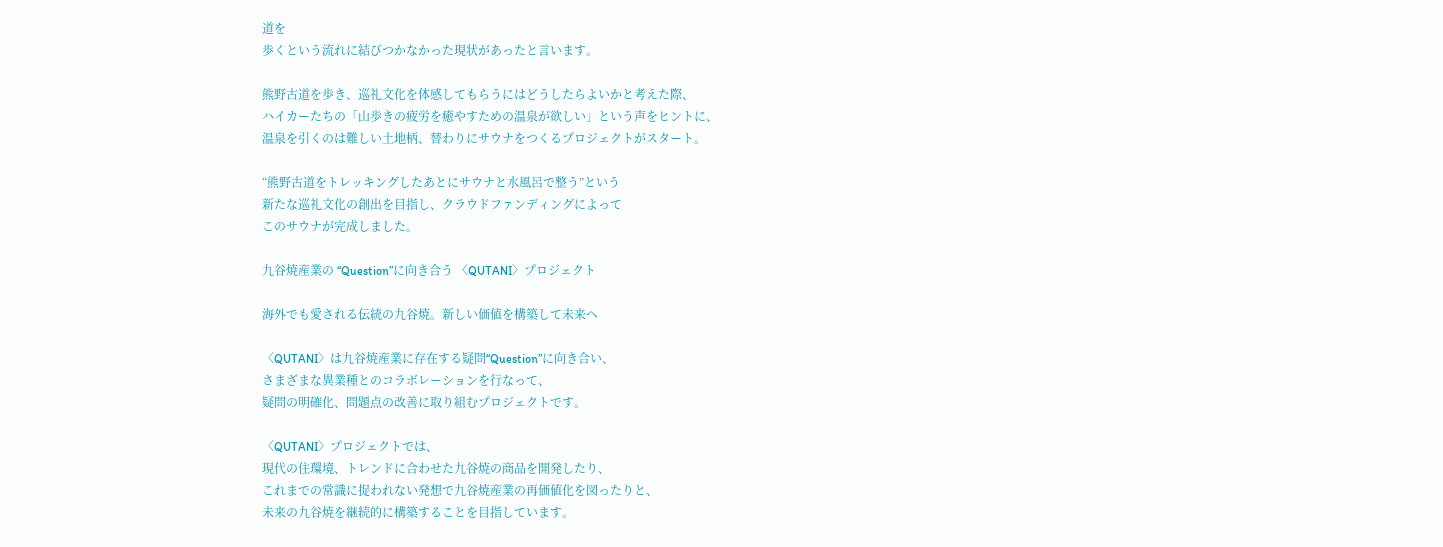道を
歩くという流れに結びつかなかった現状があったと言います。

熊野古道を歩き、巡礼文化を体感してもらうにはどうしたらよいかと考えた際、
ハイカーたちの「山歩きの疲労を癒やすための温泉が欲しい」という声をヒントに、
温泉を引くのは難しい土地柄、替わりにサウナをつくるプロジェクトがスタート。

“熊野古道をトレッキングしたあとにサウナと水風呂で整う”という
新たな巡礼文化の創出を目指し、クラウドファンディングによって
このサウナが完成しました。

九谷焼産業の “Question”に向き合う 〈QUTANI〉プロジェクト

海外でも愛される伝統の九谷焼。新しい価値を構築して未来へ

〈QUTANI〉は九谷焼産業に存在する疑問“Question”に向き合い、
さまざまな異業種とのコラボレーションを行なって、
疑問の明確化、問題点の改善に取り組むプロジェクトです。

〈QUTANI〉プロジェクトでは、
現代の住環境、トレンドに合わせた九谷焼の商品を開発したり、
これまでの常識に捉われない発想で九谷焼産業の再価値化を図ったりと、
未来の九谷焼を継続的に構築することを目指しています。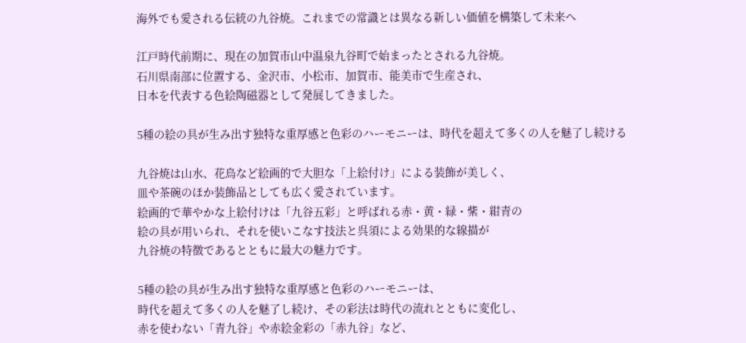海外でも愛される伝統の九谷焼。これまでの常識とは異なる新しい価値を構築して未来へ

江戸時代前期に、現在の加賀市山中温泉九谷町で始まったとされる九谷焼。
石川県南部に位置する、金沢市、小松市、加賀市、能美市で生産され、
日本を代表する色絵陶磁器として発展してきました。

5種の絵の具が生み出す独特な重厚感と色彩のハーモニーは、時代を超えて多くの人を魅了し続ける

九谷焼は山水、花鳥など絵画的で大胆な「上絵付け」による装飾が美しく、
皿や茶碗のほか装飾品としても広く愛されています。
絵画的で華やかな上絵付けは「九谷五彩」と呼ばれる赤・黄・緑・紫・紺青の
絵の具が用いられ、それを使いこなす技法と呉須による効果的な線描が
九谷焼の特徴であるとともに最大の魅力です。

5種の絵の具が生み出す独特な重厚感と色彩のハーモニーは、
時代を超えて多くの人を魅了し続け、その彩法は時代の流れとともに変化し、
赤を使わない「青九谷」や赤絵金彩の「赤九谷」など、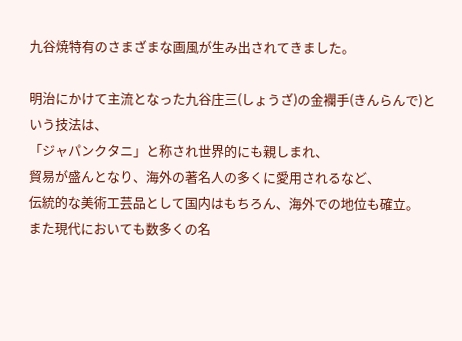九谷焼特有のさまざまな画風が生み出されてきました。

明治にかけて主流となった九谷庄三(しょうざ)の金襴手(きんらんで)という技法は、
「ジャパンクタニ」と称され世界的にも親しまれ、
貿易が盛んとなり、海外の著名人の多くに愛用されるなど、
伝統的な美術工芸品として国内はもちろん、海外での地位も確立。
また現代においても数多くの名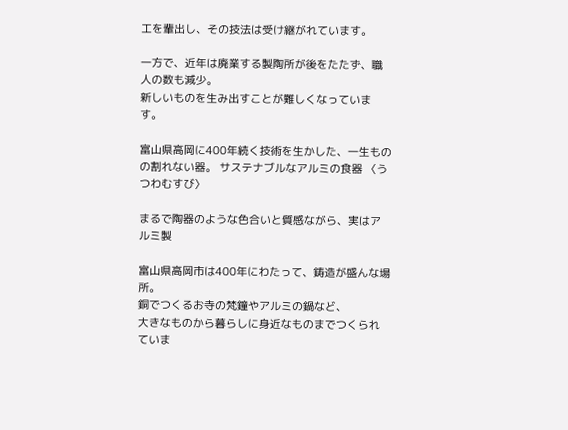工を輩出し、その技法は受け継がれています。

一方で、近年は廃業する製陶所が後をたたず、職人の数も減少。
新しいものを生み出すことが難しくなっています。

富山県高岡に400年続く技術を生かした、一生ものの割れない器。 サステナブルなアルミの食器 〈うつわむすび〉

まるで陶器のような色合いと質感ながら、実はアルミ製

富山県高岡市は400年にわたって、鋳造が盛んな場所。
銅でつくるお寺の梵鐘やアルミの鍋など、
大きなものから暮らしに身近なものまでつくられていま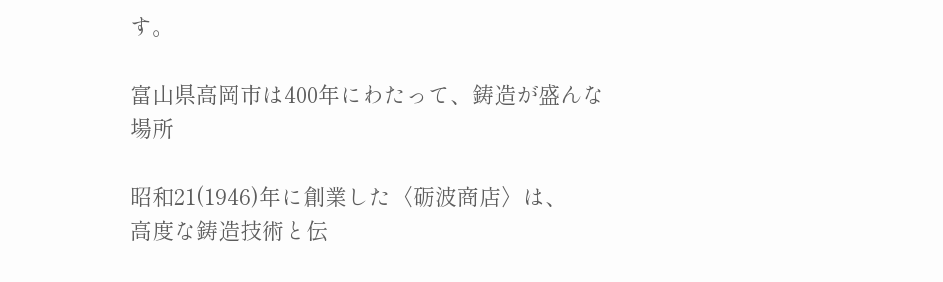す。

富山県高岡市は400年にわたって、鋳造が盛んな場所

昭和21(1946)年に創業した〈砺波商店〉は、
高度な鋳造技術と伝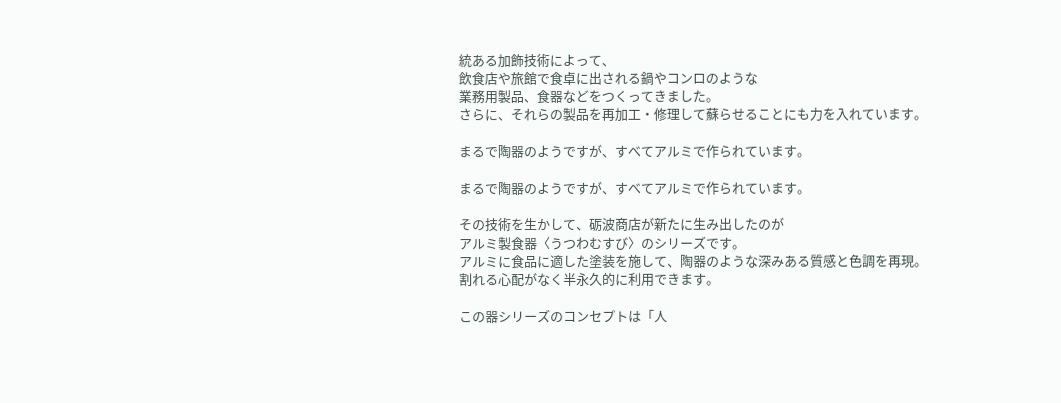統ある加飾技術によって、
飲食店や旅館で食卓に出される鍋やコンロのような
業務用製品、食器などをつくってきました。
さらに、それらの製品を再加工・修理して蘇らせることにも力を入れています。

まるで陶器のようですが、すべてアルミで作られています。

まるで陶器のようですが、すべてアルミで作られています。

その技術を生かして、砺波商店が新たに生み出したのが
アルミ製食器〈うつわむすび〉のシリーズです。
アルミに食品に適した塗装を施して、陶器のような深みある質感と色調を再現。
割れる心配がなく半永久的に利用できます。

この器シリーズのコンセプトは「人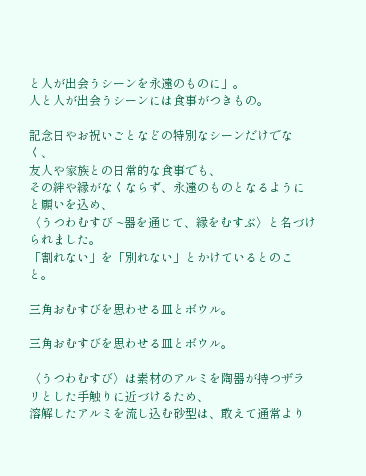と人が出会うシーンを永遠のものに」。
人と人が出会うシーンには食事がつきもの。

記念日やお祝いごとなどの特別なシーンだけでなく、
友人や家族との日常的な食事でも、
その絆や縁がなくならず、永遠のものとなるようにと願いを込め、
〈うつわむすび ~器を通じて、縁をむすぶ〉と名づけられました。
「割れない」を「別れない」とかけているとのこと。

三角おむすびを思わせる皿とボウル。

三角おむすびを思わせる皿とボウル。

〈うつわむすび〉は素材のアルミを陶器が持つザラリとした手触りに近づけるため、
溶解したアルミを流し込む砂型は、敢えて通常より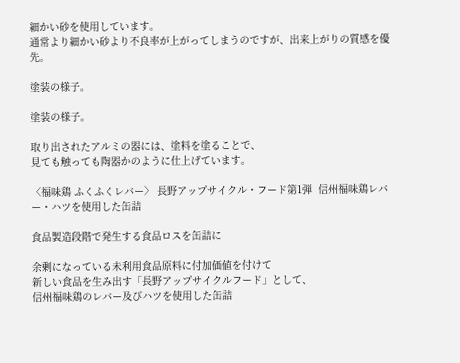細かい砂を使用しています。
通常より細かい砂より不良率が上がってしまうのですが、出来上がりの質感を優先。

塗装の様子。

塗装の様子。

取り出されたアルミの器には、塗料を塗ることで、
見ても触っても陶器かのように仕上げています。

〈福味鶏 ふくふくレバー〉 長野アップサイクル・フード第1弾  信州福味鶏レバー・ハツを使用した缶詰

食品製造段階で発生する食品ロスを缶詰に

余剰になっている未利用食品原料に付加価値を付けて
新しい食品を生み出す「長野アップサイクルフード」として、
信州福味鶏のレバー及びハツを使用した缶詰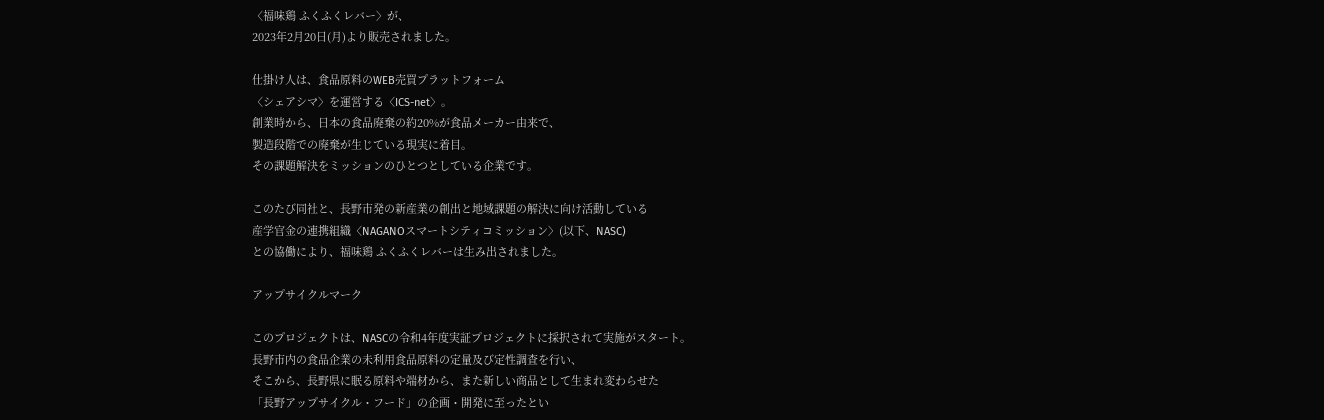〈福味鶏 ふくふくレバー〉が、
2023年2月20日(月)より販売されました。

仕掛け人は、食品原料のWEB売買プラットフォーム
〈シェアシマ〉を運営する〈ICS-net〉。
創業時から、日本の食品廃棄の約20%が食品メーカー由来で、
製造段階での廃棄が生じている現実に着目。
その課題解決をミッションのひとつとしている企業です。

このたび同社と、長野市発の新産業の創出と地域課題の解決に向け活動している
産学官金の連携組織〈NAGANOスマートシティコミッション〉(以下、NASC)
との協働により、福味鶏 ふくふくレバーは生み出されました。

アップサイクルマーク

このプロジェクトは、NASCの令和4年度実証プロジェクトに採択されて実施がスタート。
長野市内の食品企業の未利用食品原料の定量及び定性調査を行い、
そこから、長野県に眠る原料や端材から、また新しい商品として生まれ変わらせた
「長野アップサイクル・フード」の企画・開発に至ったとい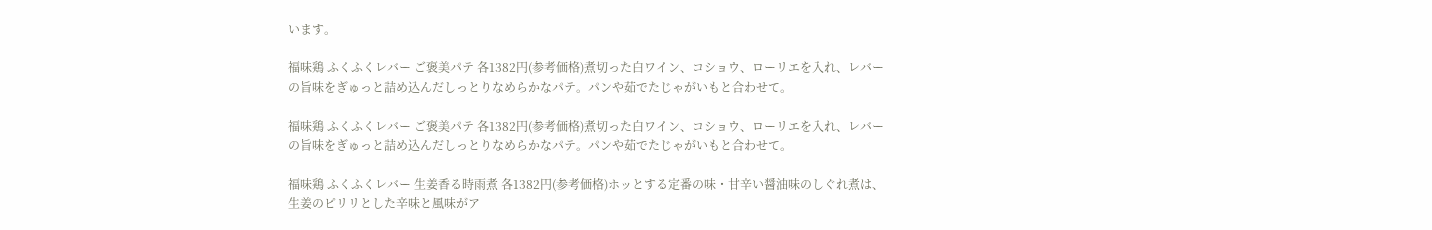います。

福味鶏 ふくふくレバー ご褒美パテ 各1382円(参考価格)煮切った白ワイン、コショウ、ローリエを入れ、レバーの旨味をぎゅっと詰め込んだしっとりなめらかなパテ。パンや茹でたじゃがいもと合わせて。

福味鶏 ふくふくレバー ご褒美パテ 各1382円(参考価格)煮切った白ワイン、コショウ、ローリエを入れ、レバーの旨味をぎゅっと詰め込んだしっとりなめらかなパテ。パンや茹でたじゃがいもと合わせて。

福味鶏 ふくふくレバー 生姜香る時雨煮 各1382円(参考価格)ホッとする定番の味・甘辛い醤油味のしぐれ煮は、生姜のピリリとした辛味と風味がア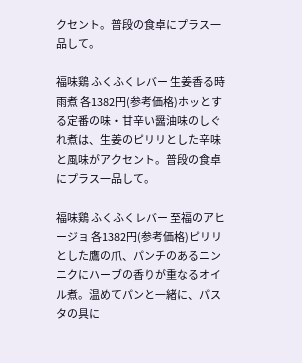クセント。普段の食卓にプラス一品して。

福味鶏 ふくふくレバー 生姜香る時雨煮 各1382円(参考価格)ホッとする定番の味・甘辛い醤油味のしぐれ煮は、生姜のピリリとした辛味と風味がアクセント。普段の食卓にプラス一品して。

福味鶏 ふくふくレバー 至福のアヒージョ 各1382円(参考価格)ピリリとした鷹の爪、パンチのあるニンニクにハーブの香りが重なるオイル煮。温めてパンと一緒に、パスタの具に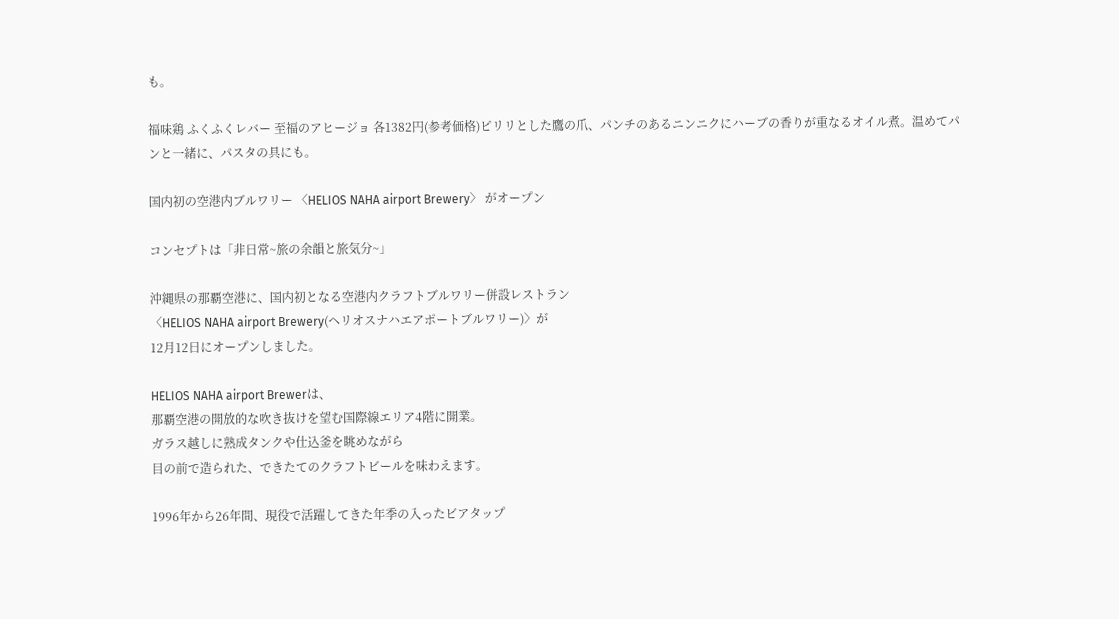も。

福味鶏 ふくふくレバー 至福のアヒージョ 各1382円(参考価格)ピリリとした鷹の爪、パンチのあるニンニクにハーブの香りが重なるオイル煮。温めてパンと一緒に、パスタの具にも。

国内初の空港内ブルワリー 〈HELIOS NAHA airport Brewery〉 がオープン

コンセプトは「非日常~旅の余韻と旅気分~」

沖縄県の那覇空港に、国内初となる空港内クラフトブルワリー併設レストラン
〈HELIOS NAHA airport Brewery(ヘリオスナハエアポートブルワリー)〉が
12月12日にオープンしました。

HELIOS NAHA airport Brewerは、
那覇空港の開放的な吹き抜けを望む国際線エリア4階に開業。
ガラス越しに熟成タンクや仕込釜を眺めながら
目の前で造られた、できたてのクラフトビールを味わえます。

1996年から26年間、現役で活躍してきた年季の入ったビアタップ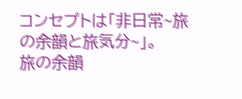コンセプトは「非日常~旅の余韻と旅気分~」。
旅の余韻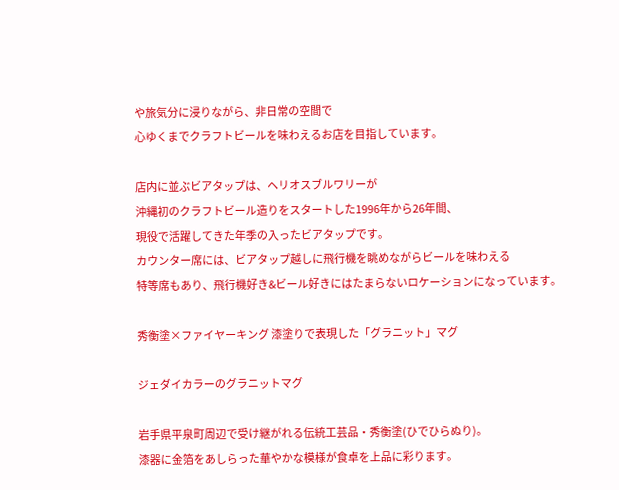や旅気分に浸りながら、非日常の空間で
心ゆくまでクラフトビールを味わえるお店を目指しています。

店内に並ぶビアタップは、ヘリオスブルワリーが
沖縄初のクラフトビール造りをスタートした1996年から26年間、
現役で活躍してきた年季の入ったビアタップです。
カウンター席には、ビアタップ越しに飛行機を眺めながらビールを味わえる
特等席もあり、飛行機好き&ビール好きにはたまらないロケーションになっています。

秀衡塗×ファイヤーキング 漆塗りで表現した「グラニット」マグ

ジェダイカラーのグラニットマグ

岩手県平泉町周辺で受け継がれる伝統工芸品・秀衡塗(ひでひらぬり)。
漆器に金箔をあしらった華やかな模様が食卓を上品に彩ります。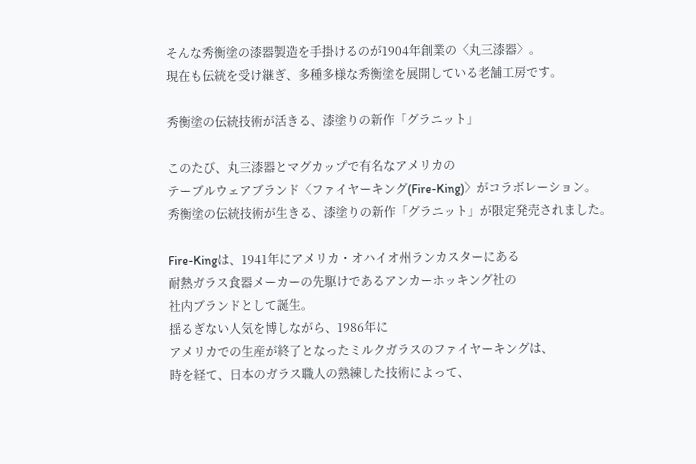そんな秀衡塗の漆器製造を手掛けるのが1904年創業の〈丸三漆器〉。
現在も伝統を受け継ぎ、多種多様な秀衡塗を展開している老舗工房です。

秀衡塗の伝統技術が活きる、漆塗りの新作「グラニット」

このたび、丸三漆器とマグカップで有名なアメリカの
テーブルウェアブランド〈ファイヤーキング(Fire-King)〉がコラボレーション。
秀衡塗の伝統技術が生きる、漆塗りの新作「グラニット」が限定発売されました。

Fire-Kingは、1941年にアメリカ・オハイオ州ランカスターにある
耐熱ガラス食器メーカーの先駆けであるアンカーホッキング社の
社内ブランドとして誕生。
揺るぎない人気を博しながら、1986年に
アメリカでの生産が終了となったミルクガラスのファイヤーキングは、
時を経て、日本のガラス職人の熟練した技術によって、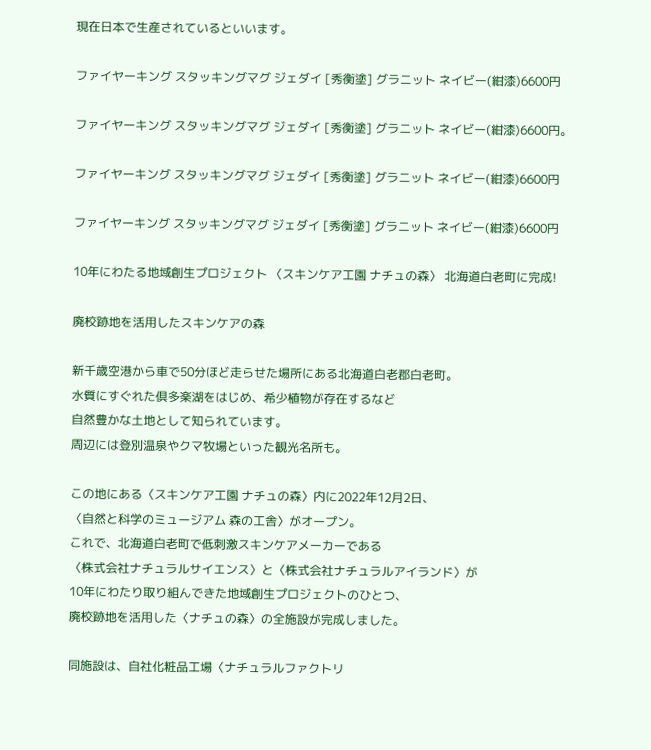現在日本で生産されているといいます。

ファイヤーキング スタッキングマグ ジェダイ [秀衡塗] グラニット ネイビー(紺漆)6600円

ファイヤーキング スタッキングマグ ジェダイ [秀衡塗] グラニット ネイビー(紺漆)6600円。

ファイヤーキング スタッキングマグ ジェダイ [秀衡塗] グラニット ネイビー(紺漆)6600円

ファイヤーキング スタッキングマグ ジェダイ [秀衡塗] グラニット ネイビー(紺漆)6600円

10年にわたる地域創生プロジェクト 〈スキンケア工園 ナチュの森〉 北海道白老町に完成!

廃校跡地を活用したスキンケアの森

新千歳空港から車で50分ほど走らせた場所にある北海道白老郡白老町。
水質にすぐれた倶多楽湖をはじめ、希少植物が存在するなど
自然豊かな土地として知られています。
周辺には登別温泉やクマ牧場といった観光名所も。

この地にある〈スキンケア工園 ナチュの森〉内に2022年12月2日、
〈自然と科学のミュージアム 森の工舎〉がオープン。
これで、北海道白老町で低刺激スキンケアメーカーである
〈株式会社ナチュラルサイエンス〉と〈株式会社ナチュラルアイランド〉が
10年にわたり取り組んできた地域創生プロジェクトのひとつ、
廃校跡地を活用した〈ナチュの森〉の全施設が完成しました。

同施設は、自社化粧品工場〈ナチュラルファクトリ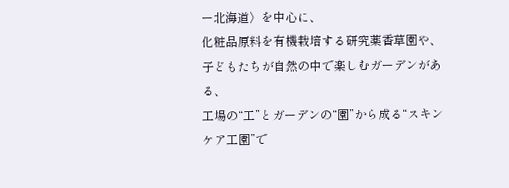ー北海道〉を中心に、
化粧品原料を有機栽培する研究薬香草園や、
子どもたちが自然の中で楽しむガーデンがある、
工場の“工”とガーデンの“園”から成る“スキンケア工園”で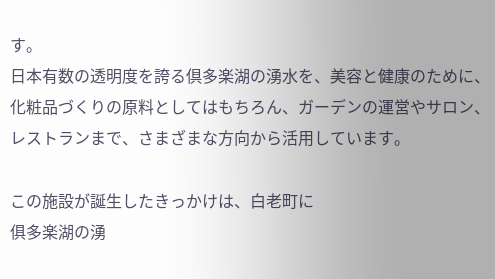す。
日本有数の透明度を誇る倶多楽湖の湧水を、美容と健康のために、
化粧品づくりの原料としてはもちろん、ガーデンの運営やサロン、
レストランまで、さまざまな方向から活用しています。

この施設が誕生したきっかけは、白老町に
俱多楽湖の湧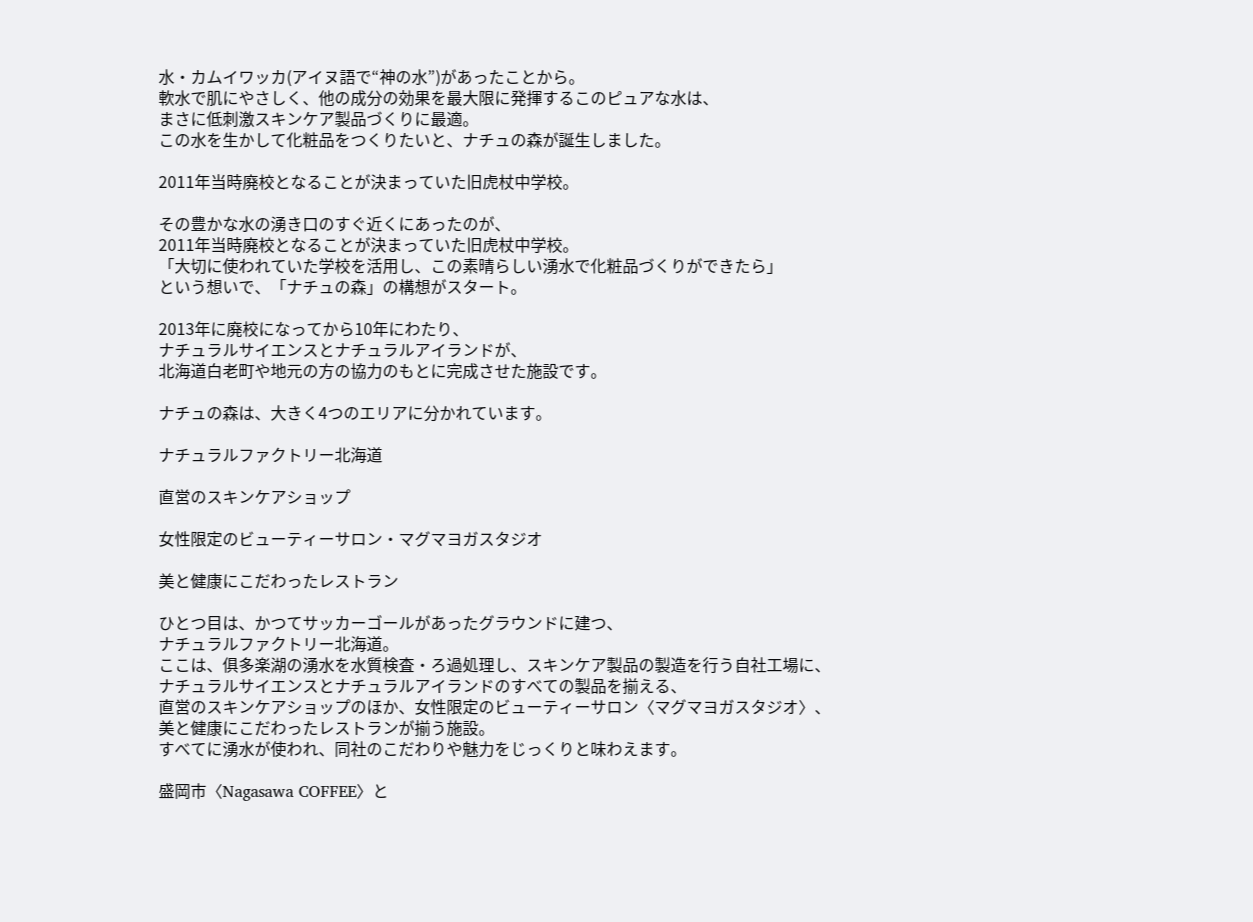水・カムイワッカ(アイヌ語で“神の水”)があったことから。
軟水で肌にやさしく、他の成分の効果を最大限に発揮するこのピュアな水は、
まさに低刺激スキンケア製品づくりに最適。
この水を生かして化粧品をつくりたいと、ナチュの森が誕生しました。

2011年当時廃校となることが決まっていた旧虎杖中学校。

その豊かな水の湧き口のすぐ近くにあったのが、
2011年当時廃校となることが決まっていた旧虎杖中学校。
「大切に使われていた学校を活用し、この素晴らしい湧水で化粧品づくりができたら」
という想いで、「ナチュの森」の構想がスタート。

2013年に廃校になってから10年にわたり、
ナチュラルサイエンスとナチュラルアイランドが、
北海道白老町や地元の方の協力のもとに完成させた施設です。

ナチュの森は、大きく4つのエリアに分かれています。

ナチュラルファクトリー北海道

直営のスキンケアショップ

女性限定のビューティーサロン・マグマヨガスタジオ

美と健康にこだわったレストラン

ひとつ目は、かつてサッカーゴールがあったグラウンドに建つ、
ナチュラルファクトリー北海道。
ここは、俱多楽湖の湧水を水質検査・ろ過処理し、スキンケア製品の製造を行う自社工場に、
ナチュラルサイエンスとナチュラルアイランドのすべての製品を揃える、
直営のスキンケアショップのほか、女性限定のビューティーサロン〈マグマヨガスタジオ〉、
美と健康にこだわったレストランが揃う施設。
すべてに湧水が使われ、同社のこだわりや魅力をじっくりと味わえます。

盛岡市〈Nagasawa COFFEE〉と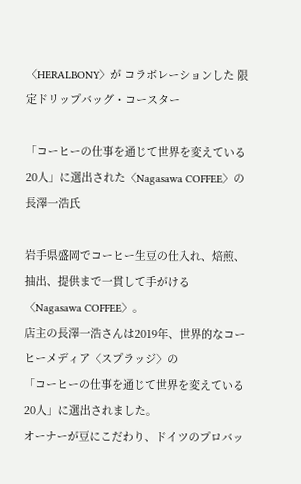〈HERALBONY〉が コラボレーションした 限定ドリップバッグ・コースター

「コーヒーの仕事を通じて世界を変えている20人」に選出された〈Nagasawa COFFEE〉の長澤一浩氏

岩手県盛岡でコーヒー生豆の仕入れ、焙煎、抽出、提供まで一貫して手がける
〈Nagasawa COFFEE〉。
店主の長澤一浩さんは2019年、世界的なコーヒーメディア〈スプラッジ〉の
「コーヒーの仕事を通じて世界を変えている20人」に選出されました。
オーナーが豆にこだわり、ドイツのプロバッ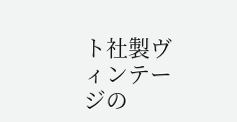ト社製ヴィンテージの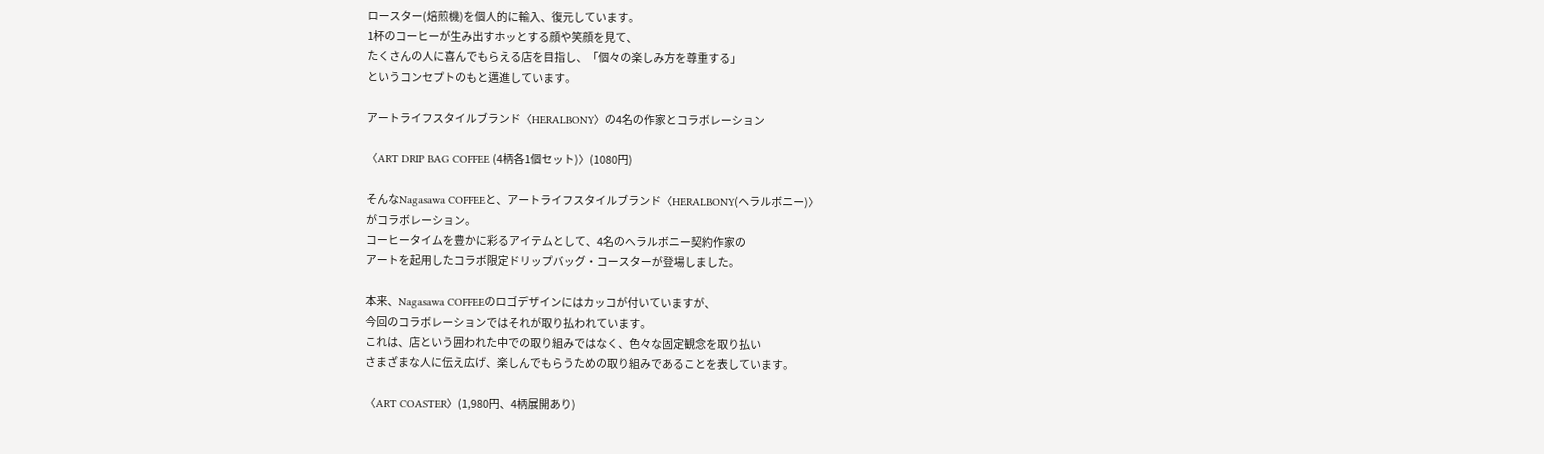ロースター(焙煎機)を個人的に輸入、復元しています。
1杯のコーヒーが生み出すホッとする顔や笑顔を見て、
たくさんの人に喜んでもらえる店を目指し、「個々の楽しみ方を尊重する」
というコンセプトのもと邁進しています。

アートライフスタイルブランド〈HERALBONY〉の4名の作家とコラボレーション

〈ART DRIP BAG COFFEE (4柄各1個セット)〉(1080円)

そんなNagasawa COFFEEと、アートライフスタイルブランド〈HERALBONY(ヘラルボニー)〉
がコラボレーション。
コーヒータイムを豊かに彩るアイテムとして、4名のへラルボニー契約作家の
アートを起用したコラボ限定ドリップバッグ・コースターが登場しました。

本来、Nagasawa COFFEEのロゴデザインにはカッコが付いていますが、
今回のコラボレーションではそれが取り払われています。
これは、店という囲われた中での取り組みではなく、色々な固定観念を取り払い
さまざまな人に伝え広げ、楽しんでもらうための取り組みであることを表しています。

〈ART COASTER〉(1,980円、4柄展開あり)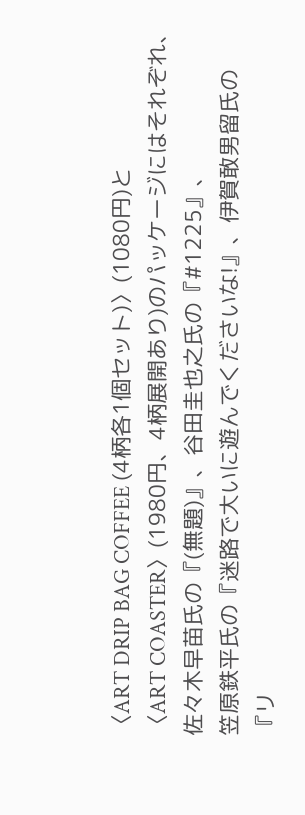〈ART DRIP BAG COFFEE (4柄各1個セット)〉(1080円)と
〈ART COASTER〉(1980円、4柄展開あり)のパッケージにはそれぞれ、
佐々木早苗氏の『(無題)』、谷田圭也之氏の『#1225』、
笠原鉄平氏の『迷路で大いに遊んでくださいな!』、伊賀敢男留氏の
『リ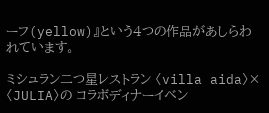ーフ(yellow)』という4つの作品があしらわれています。

ミシュラン二つ星レストラン 〈villa aida〉×〈JULIA〉の コラボディナーイベン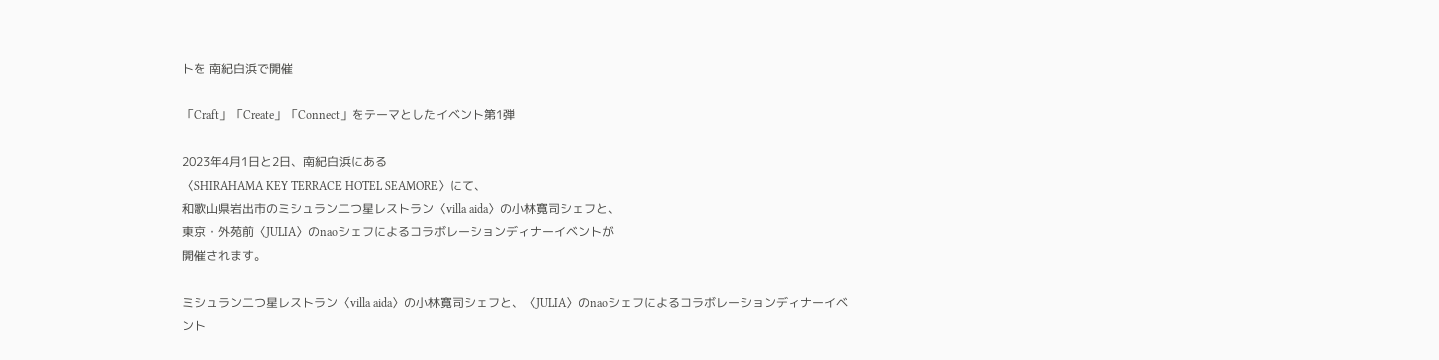トを 南紀白浜で開催

「Craft」「Create」「Connect」をテーマとしたイベント第1弾

2023年4月1日と2日、南紀白浜にある
〈SHIRAHAMA KEY TERRACE HOTEL SEAMORE〉にて、
和歌山県岩出市のミシュラン二つ星レストラン〈villa aida〉の小林寛司シェフと、
東京・外苑前〈JULIA〉のnaoシェフによるコラボレーションディナーイベントが
開催されます。

ミシュラン二つ星レストラン〈villa aida〉の小林寛司シェフと、〈JULIA〉のnaoシェフによるコラボレーションディナーイベント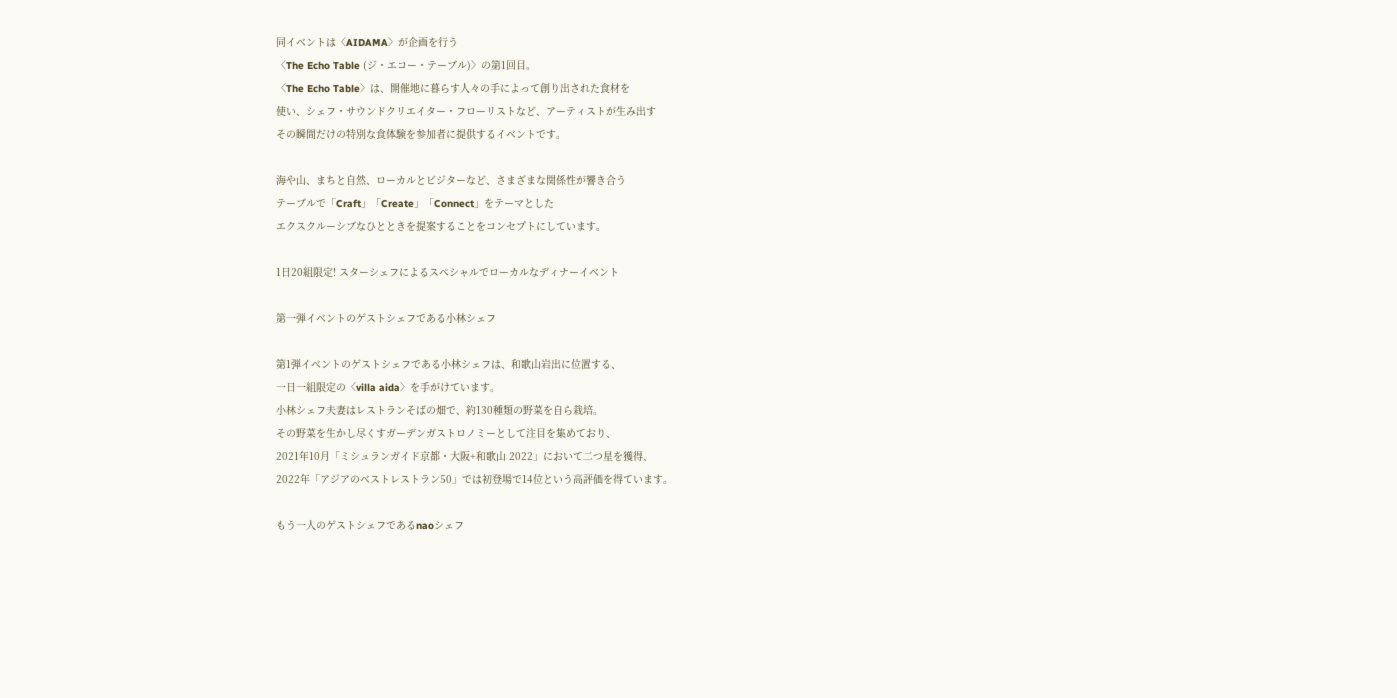同イベントは〈AIDAMA〉が企画を行う
〈The Echo Table (ジ・エコー・テーブル)〉の第1回目。
〈The Echo Table〉は、開催地に暮らす人々の手によって創り出された食材を
使い、シェフ・サウンドクリエイター・フローリストなど、アーティストが生み出す
その瞬間だけの特別な食体験を参加者に提供するイベントです。

海や山、まちと自然、ローカルとビジターなど、さまざまな関係性が響き合う
テーブルで「Craft」「Create」「Connect」をテーマとした
エクスクルーシブなひとときを提案することをコンセプトにしています。

1日20組限定! スターシェフによるスペシャルでローカルなディナーイベント

第一弾イベントのゲストシェフである小林シェフ

第1弾イベントのゲストシェフである小林シェフは、和歌山岩出に位置する、
一日一組限定の〈villa aida〉を手がけています。
小林シェフ夫妻はレストランそばの畑で、約130種類の野菜を自ら栽培。
その野菜を生かし尽くすガーデンガストロノミーとして注目を集めており、
2021年10月「ミシュランガイド京都・大阪+和歌山 2022」において二つ星を獲得、
2022年「アジアのベストレストラン50」では初登場で14位という高評価を得ています。

もう一人のゲストシェフであるnaoシェフ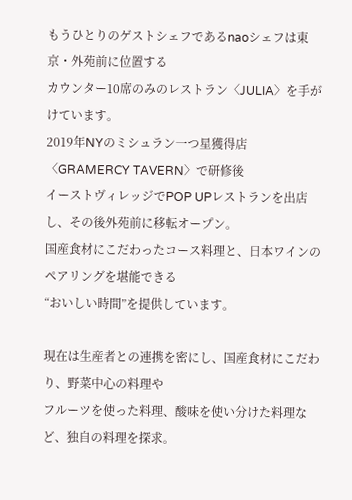もうひとりのゲストシェフであるnaoシェフは東京・外苑前に位置する
カウンター10席のみのレストラン〈JULIA〉を手がけています。
2019年NYのミシュラン一つ星獲得店〈GRAMERCY TAVERN〉で研修後
イーストヴィレッジでPOP UPレストランを出店し、その後外苑前に移転オープン。
国産食材にこだわったコース料理と、日本ワインのペアリングを堪能できる
“おいしい時間”を提供しています。

現在は生産者との連携を密にし、国産食材にこだわり、野菜中心の料理や
フルーツを使った料理、酸味を使い分けた料理など、独自の料理を探求。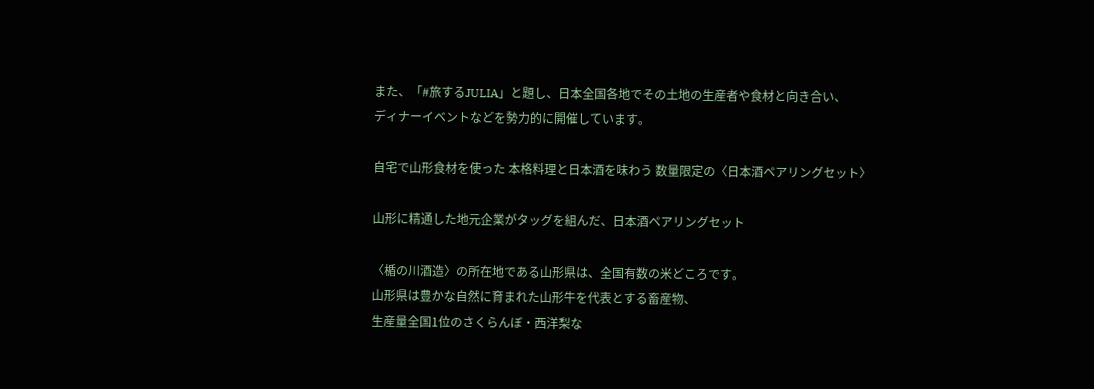また、「#旅するJULIA」と題し、日本全国各地でその土地の生産者や食材と向き合い、
ディナーイベントなどを勢力的に開催しています。

自宅で山形食材を使った 本格料理と日本酒を味わう 数量限定の〈日本酒ペアリングセット〉

山形に精通した地元企業がタッグを組んだ、日本酒ペアリングセット

〈楯の川酒造〉の所在地である山形県は、全国有数の米どころです。
山形県は豊かな自然に育まれた山形牛を代表とする畜産物、
生産量全国1位のさくらんぼ・西洋梨な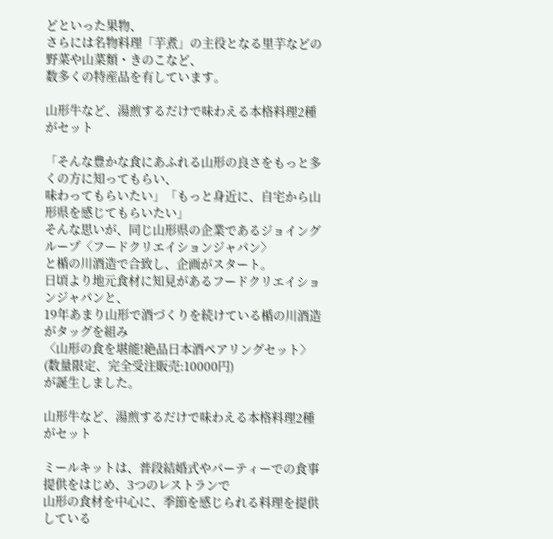どといった果物、
さらには名物料理「芋煮」の主役となる里芋などの野菜や山菜類・きのこなど、
数多くの特産品を有しています。

山形牛など、湯煎するだけで味わえる本格料理2種がセット

「そんな豊かな食にあふれる山形の良さをもっと多くの方に知ってもらい、
味わってもらいたい」「もっと身近に、自宅から山形県を感じてもらいたい」
そんな思いが、同じ山形県の企業であるジョイングループ〈フードクリエイションジャパン〉
と楯の川酒造で合致し、企画がスタート。
日頃より地元食材に知見があるフードクリエイションジャパンと、
19年あまり山形で酒づくりを続けている楯の川酒造がタッグを組み
〈山形の食を堪能!絶品日本酒ペアリングセット〉(数量限定、完全受注販売:10000円)
が誕生しました。

山形牛など、湯煎するだけで味わえる本格料理2種がセット

ミールキットは、普段結婚式やパーティーでの食事提供をはじめ、3つのレストランで
山形の食材を中心に、季節を感じられる料理を提供している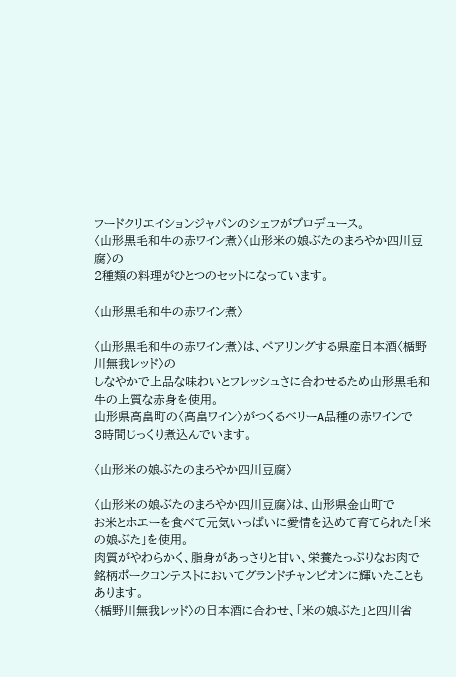フードクリエイションジャパンのシェフがプロデュース。
〈山形黒毛和牛の赤ワイン煮〉〈山形米の娘ぶたのまろやか四川豆腐〉の
2種類の料理がひとつのセットになっています。

〈山形黒毛和牛の赤ワイン煮〉

〈山形黒毛和牛の赤ワイン煮〉は、ペアリングする県産日本酒〈楯野川無我レッド〉の
しなやかで上品な味わいとフレッシュさに合わせるため山形黒毛和牛の上質な赤身を使用。
山形県高畠町の〈高畠ワイン〉がつくるベリーA品種の赤ワインで
3時間じっくり煮込んでいます。

〈山形米の娘ぶたのまろやか四川豆腐〉

〈山形米の娘ぶたのまろやか四川豆腐〉は、山形県金山町で
お米とホエーを食べて元気いっぱいに愛情を込めて育てられた「米の娘ぶた」を使用。
肉質がやわらかく、脂身があっさりと甘い、栄養たっぷりなお肉で
銘柄ポークコンテストにおいてグランドチャンピオンに輝いたこともあります。
〈楯野川無我レッド〉の日本酒に合わせ、「米の娘ぶた」と四川省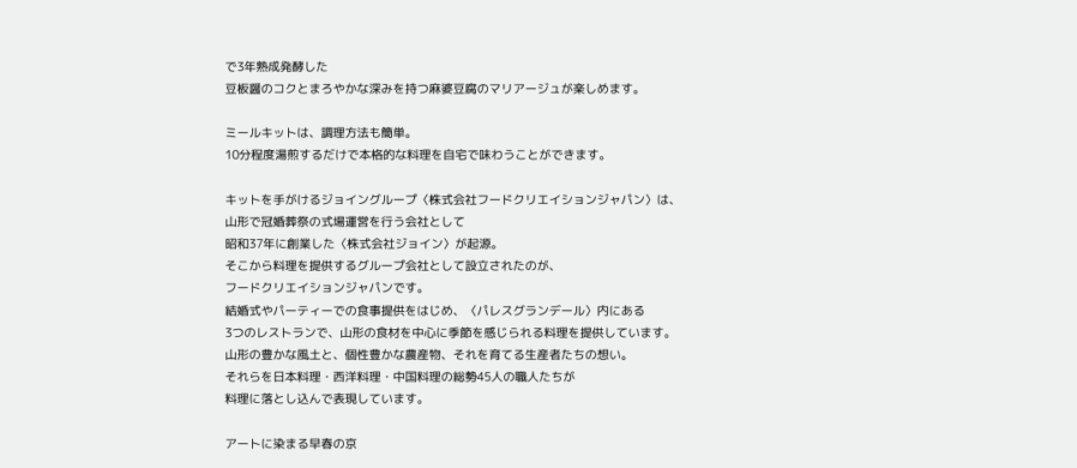で3年熟成発酵した
豆板醤のコクとまろやかな深みを持つ麻婆豆腐のマリアージュが楽しめます。

ミールキットは、調理方法も簡単。
10分程度湯煎するだけで本格的な料理を自宅で味わうことができます。

キットを手がけるジョイングループ〈株式会社フードクリエイションジャパン〉は、
山形で冠婚葬祭の式場運営を行う会社として
昭和37年に創業した〈株式会社ジョイン〉が起源。
そこから料理を提供するグループ会社として設立されたのが、
フードクリエイションジャパンです。
結婚式やパーティーでの食事提供をはじめ、〈パレスグランデール〉内にある
3つのレストランで、山形の食材を中心に季節を感じられる料理を提供しています。
山形の豊かな風土と、個性豊かな農産物、それを育てる生産者たちの想い。
それらを日本料理・西洋料理・中国料理の総勢45人の職人たちが
料理に落とし込んで表現しています。

アートに染まる早春の京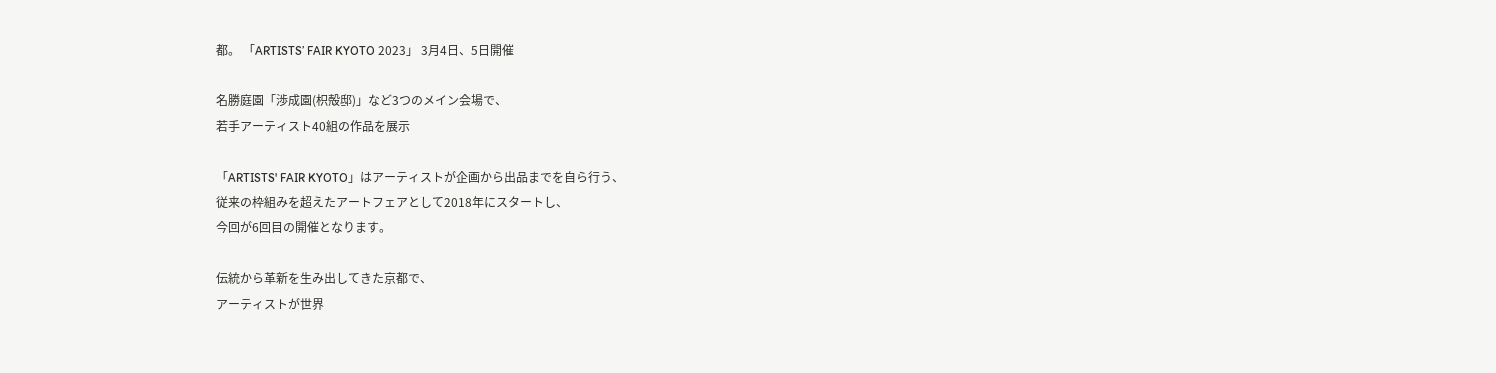都。 「ARTISTS’ FAIR KYOTO 2023」 3月4日、5日開催

名勝庭園「渉成園(枳殻邸)」など3つのメイン会場で、
若手アーティスト40組の作品を展示

「ARTISTS' FAIR KYOTO」はアーティストが企画から出品までを自ら行う、
従来の枠組みを超えたアートフェアとして2018年にスタートし、
今回が6回目の開催となります。

伝統から革新を生み出してきた京都で、
アーティストが世界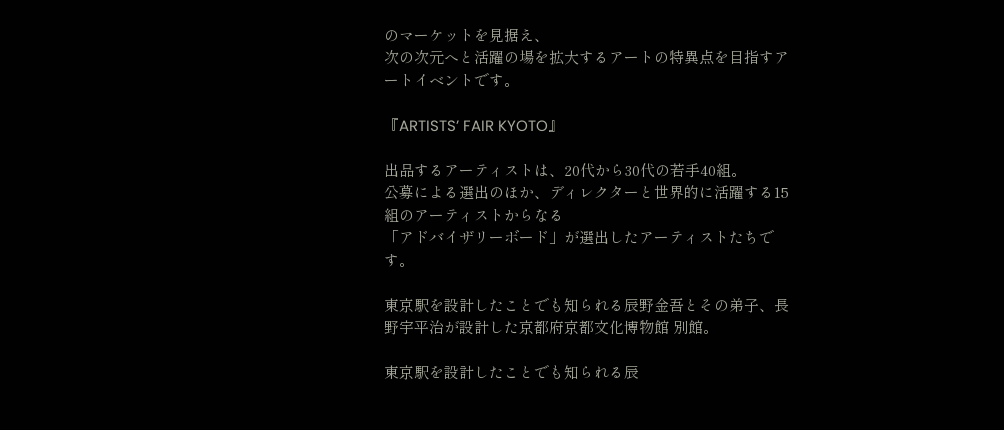のマーケットを見据え、
次の次元へと活躍の場を拡大するアートの特異点を目指すアートイベントです。

『ARTISTS’ FAIR KYOTO』

出品するアーティストは、20代から30代の若手40組。
公募による選出のほか、ディレクターと世界的に活躍する15組のアーティストからなる
「アドバイザリーボード」が選出したアーティストたちです。

東京駅を設計したことでも知られる辰野金吾とその弟子、長野宇平治が設計した京都府京都文化博物館 別館。

東京駅を設計したことでも知られる辰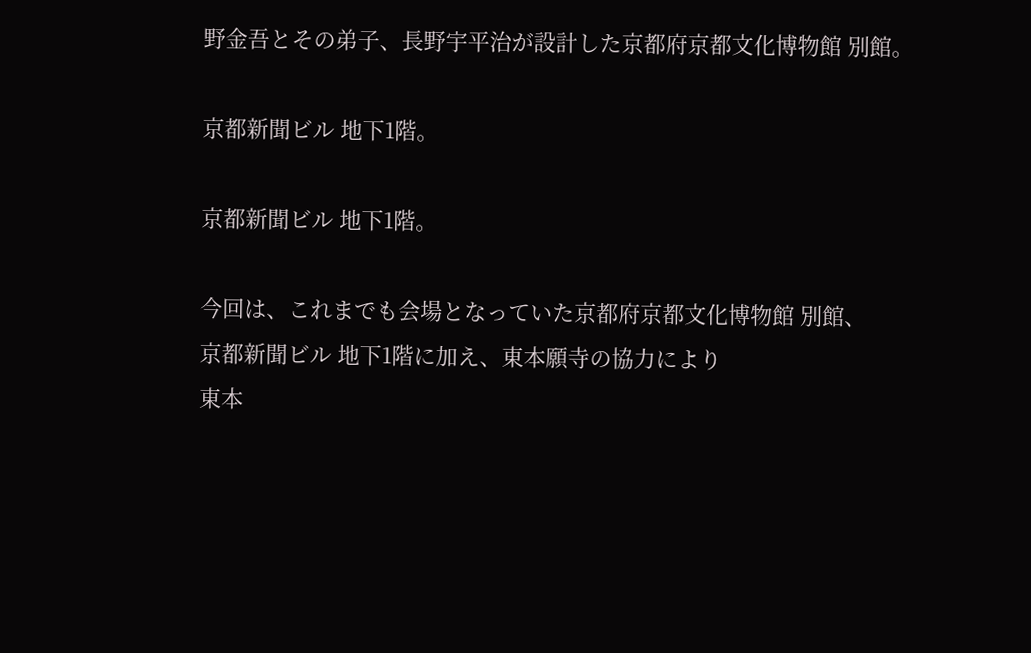野金吾とその弟子、長野宇平治が設計した京都府京都文化博物館 別館。

京都新聞ビル 地下1階。

京都新聞ビル 地下1階。

今回は、これまでも会場となっていた京都府京都文化博物館 別館、
京都新聞ビル 地下1階に加え、東本願寺の協力により
東本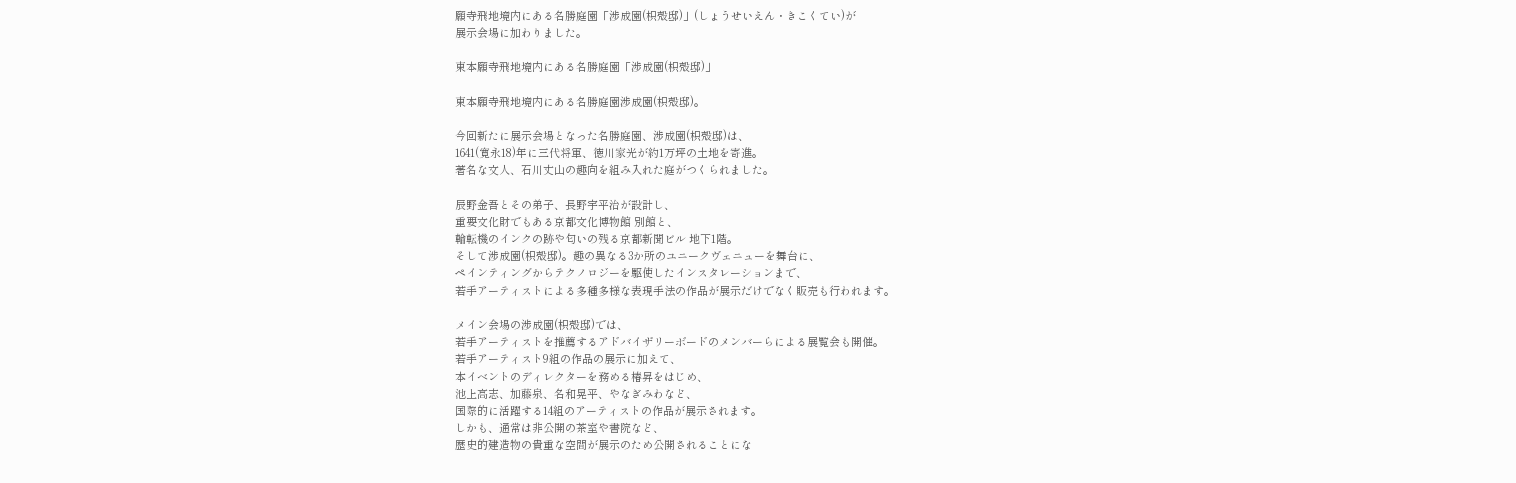願寺飛地境内にある名勝庭園「渉成園(枳殻邸)」(しょうせいえん・きこくてい)が
展示会場に加わりました。

東本願寺飛地境内にある名勝庭園「渉成園(枳殻邸)」

東本願寺飛地境内にある名勝庭園渉成園(枳殻邸)。

今回新たに展示会場となった名勝庭園、渉成園(枳殻邸)は、
1641(寛永18)年に三代将軍、徳川家光が約1万坪の土地を寄進。
著名な文人、石川丈山の趣向を組み入れた庭がつくられました。

辰野金吾とその弟子、長野宇平治が設計し、
重要文化財でもある京都文化博物館 別館と、
輪転機のインクの跡や匂いの残る京都新聞ビル 地下1階。
そして渉成園(枳殻邸)。趣の異なる3か所のユニークヴェニューを舞台に、
ペインティングからテクノロジーを駆使したインスタレーションまで、
若手アーティストによる多種多様な表現手法の作品が展示だけでなく販売も行われます。

メイン会場の渉成園(枳殻邸)では、
若手アーティストを推薦するアドバイザリーボードのメンバーらによる展覧会も開催。
若手アーティスト9組の作品の展示に加えて、
本イベントのディレクターを務める椿昇をはじめ、
池上高志、加藤泉、名和晃平、やなぎみわなど、
国際的に活躍する14組のアーティストの作品が展示されます。
しかも、通常は非公開の茶室や書院など、
歴史的建造物の貴重な空間が展示のため公開されることにな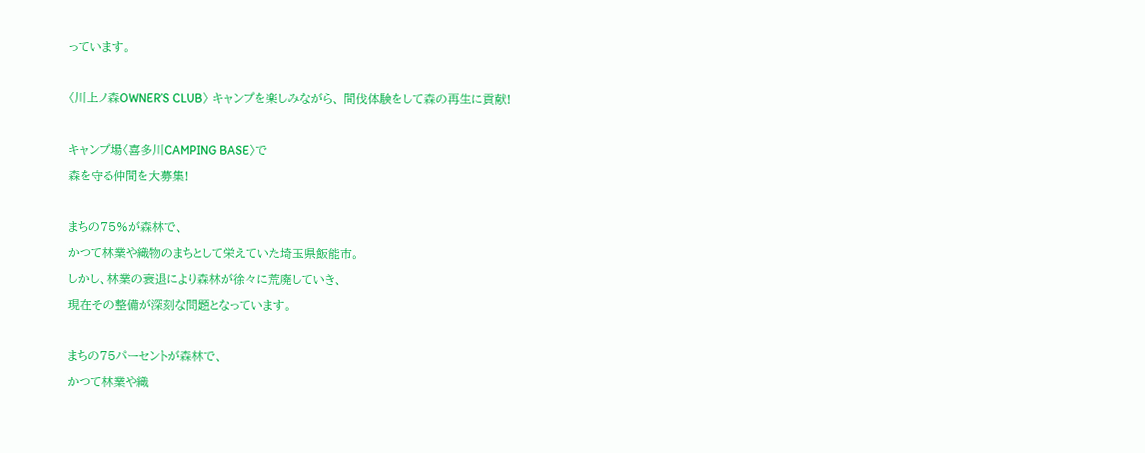っています。

〈川上ノ森OWNER’S CLUB〉 キャンプを楽しみながら、 間伐体験をして森の再生に貢献!

キャンプ場〈喜多川CAMPING BASE〉で
森を守る仲間を大募集!

まちの75%が森林で、
かつて林業や織物のまちとして栄えていた埼玉県飯能市。
しかし、林業の衰退により森林が徐々に荒廃していき、
現在その整備が深刻な問題となっています。

まちの75パーセントが森林で、
かつて林業や織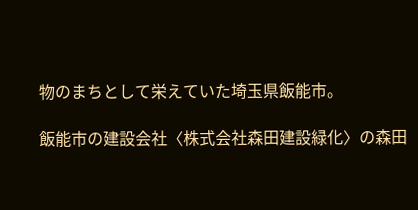物のまちとして栄えていた埼玉県飯能市。

飯能市の建設会社〈株式会社森田建設緑化〉の森田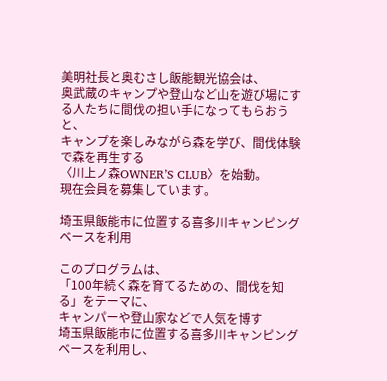美明社長と奥むさし飯能観光協会は、
奥武蔵のキャンプや登山など山を遊び場にする人たちに間伐の担い手になってもらおうと、
キャンプを楽しみながら森を学び、間伐体験で森を再生する
〈川上ノ森OWNER’S CLUB〉を始動。
現在会員を募集しています。

埼玉県飯能市に位置する喜多川キャンピングベースを利用

このプログラムは、
「100年続く森を育てるための、間伐を知る」をテーマに、
キャンパーや登山家などで人気を博す
埼玉県飯能市に位置する喜多川キャンピングベースを利用し、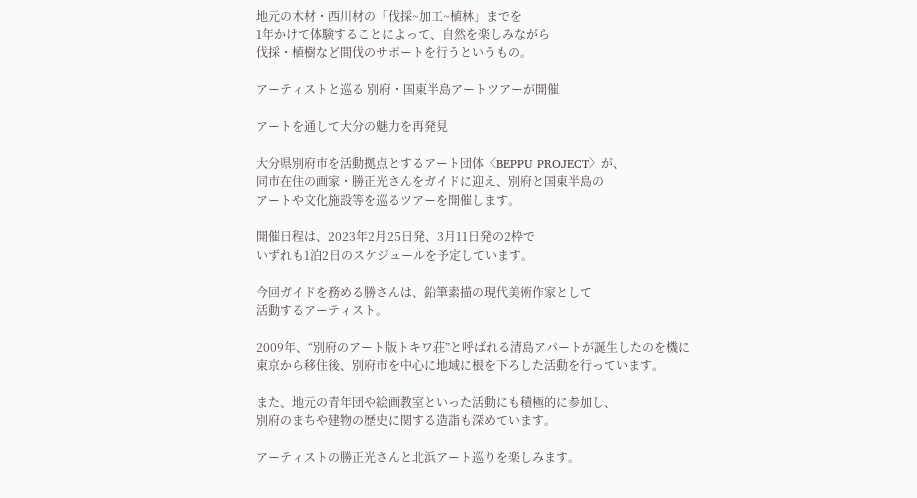地元の木材・西川材の「伐採~加工~植林」までを
1年かけて体験することによって、自然を楽しみながら
伐採・植樹など間伐のサポートを行うというもの。

アーティストと巡る 別府・国東半島アートツアーが開催

アートを通して大分の魅力を再発見

大分県別府市を活動拠点とするアート団体〈BEPPU PROJECT〉が、
同市在住の画家・勝正光さんをガイドに迎え、別府と国東半島の
アートや文化施設等を巡るツアーを開催します。

開催日程は、2023年2月25日発、3月11日発の2枠で
いずれも1泊2日のスケジュールを予定しています。

今回ガイドを務める勝さんは、鉛筆素描の現代美術作家として
活動するアーティスト。

2009年、“別府のアート版トキワ荘”と呼ばれる清島アパートが誕生したのを機に
東京から移住後、別府市を中心に地域に根を下ろした活動を行っています。

また、地元の青年団や絵画教室といった活動にも積極的に参加し、
別府のまちや建物の歴史に関する造詣も深めています。

アーティストの勝正光さんと北浜アート巡りを楽しみます。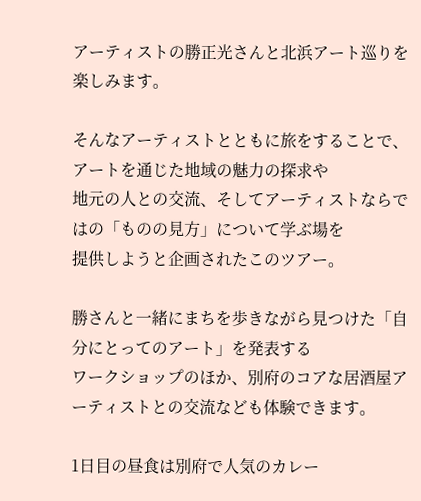アーティストの勝正光さんと北浜アート巡りを楽しみます。

そんなアーティストとともに旅をすることで、アートを通じた地域の魅力の探求や
地元の人との交流、そしてアーティストならではの「ものの見方」について学ぶ場を
提供しようと企画されたこのツアー。

勝さんと一緒にまちを歩きながら見つけた「自分にとってのアート」を発表する
ワークショップのほか、別府のコアな居酒屋アーティストとの交流なども体験できます。

1日目の昼食は別府で人気のカレー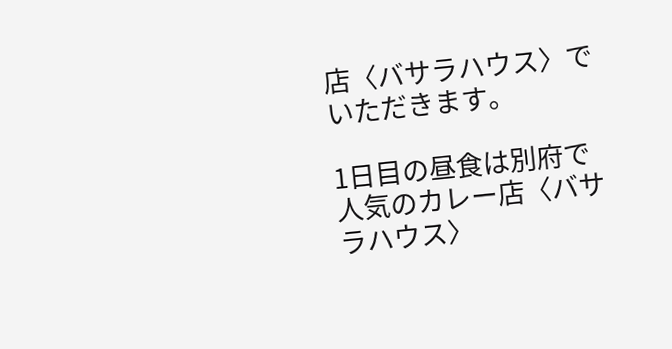店〈バサラハウス〉でいただきます。

1日目の昼食は別府で人気のカレー店〈バサラハウス〉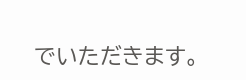でいただきます。